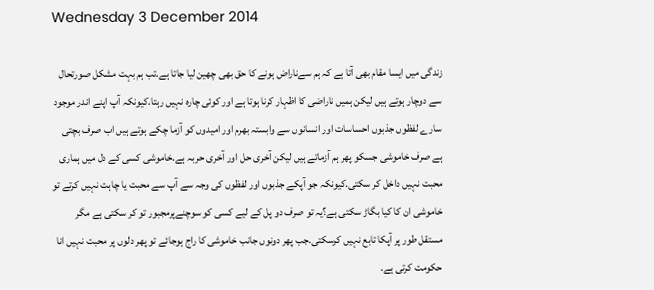Wednesday 3 December 2014

زندگی میں ایسا مقام بھی آتا ہے کہ ہم سےناراض ہونے کا حق بھی چھین لیا جاتا ہے.تب ہم بہت مشکل صورتحال سے دوچار ہوتے ہیں لیکن ہمیں ناراضی کا اظہار کرنا ہوتا ہے اور کوئی چارە نہیں رہتا.کیونکہ آپ اپنے اندر موجود سارے لفظوں جذبوں احساسات اور انسانوں سے وابستہ بھرم اور امیدوں کو آزما چکے ہوتے ہیں اب صرف بچتی ہے صرف خاموشی جسکو پھر ہم آزماتے ہیں لیکن آخری حل اور آخری حربہ ہے.خاموشی کسی کے دل میں ہماری محبت نہیں داخل کر سکتی.کیونکہ جو آپکے جذبوں اور لفظوں کی وجہ سے آپ سے محبت یا چاہت نہیں کرتے تو خاموشی ان کا کیا بگاڑ سکتی ہے؟یہ تو صرف دو پل کے لیے کسی کو سوچنےپرمجبور تو کر سکتی ہے مگر مستقل طور پر آپکا تابع نہیں کرسکتی.جب پھر دونوں جانب خاموشی کا راج ہوجائے تو پھر دلوں پر محبت نہیں انا حکومت کرتی ہے.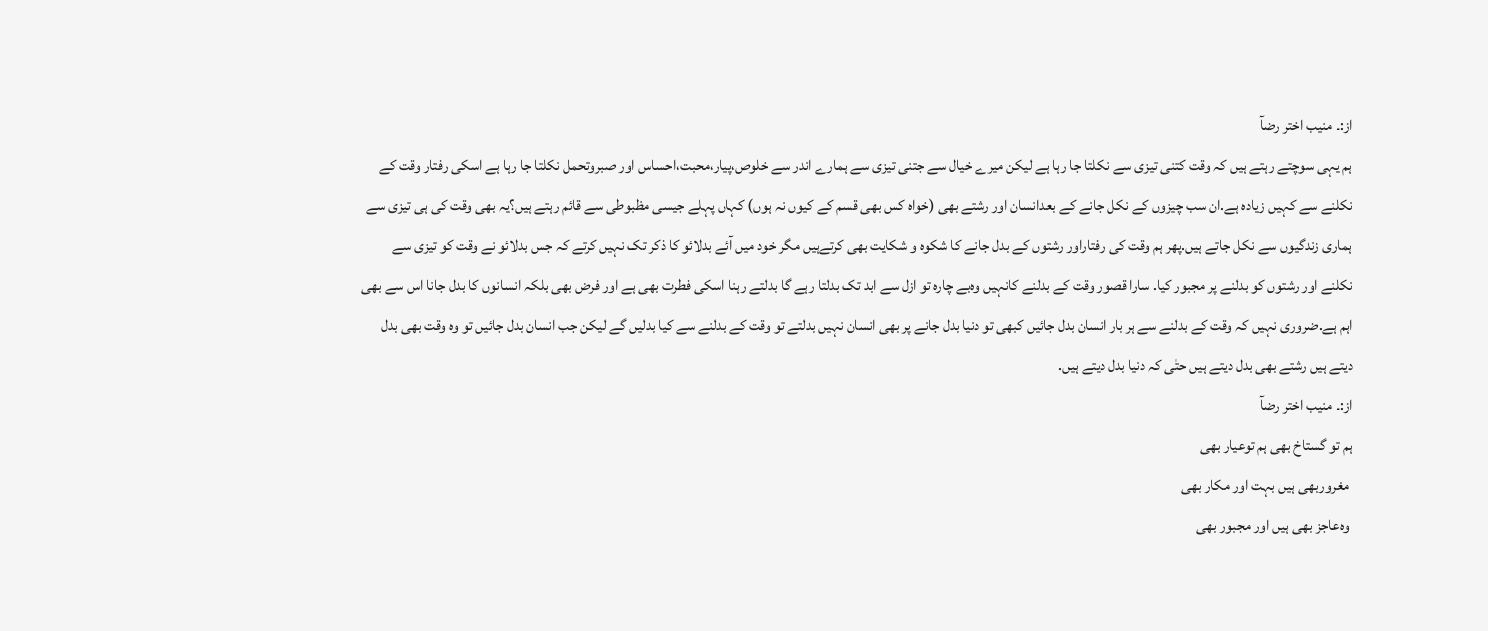از:۔ منیب اختر رضآ
ہم یہی سوچتے رہتے ہیں کہ وقت کتنی تیزی سے نکلتا جا رہا ہے لیکن میرے خیال سے جتنی تیزی سے ہمارے اندر سے خلوص،پیار،محبت،احساس اور صبروتحمل نکلتا جا رہا ہے اسکی رفتار وقت کے نکلنے سے کہیں زیادە ہے.ان سب چیزوں کے نکل جانے کے بعدانسان اور رشتے بھی (خواە کس بھی قسم کے کیوں نہ ہوں) کہاں پہلے جیسی مظبوطی سے قائم رہتے ہیں؟یہ بھی وقت کی ہی تیزی سے ہماری زندگیوں سے نکل جاتے ہیں.پھر ہم وقت کی رفتاراور رشتوں کے بدل جانے کا شکوە و شکایت بھی کرتےہیں مگر خود میں آئے بدلائو کا ذکر تک نہیں کرتے کہ جس بدلائو نے وقت کو تیزی سے نکلنے اور رشتوں کو بدلنے پر مجبور کیا. سارا قصور وقت کے بدلنے کانہیں وەبے چارە تو ازل سے ابد تک بدلتا رہے گا بدلتے رہنا اسکی فطرت بھی ہے اور فرض بھی بلکہ انسانوں کا بدل جانا اس سے بھی اہم ہے.ضروری نہیں کہ وقت کے بدلنے سے ہر بار انسان بدل جائیں کبھی تو دنیا بدل جانے پر بھی انسان نہیں بدلتے تو وقت کے بدلنے سے کیا بدلیں گے لیکن جب انسان بدل جائیں تو وە وقت بھی بدل دیتے ہیں رشتے بھی بدل دیتے ہیں حتٰی کہ دنیا بدل دیتے ہیں.
از:۔ منیب اختر رضآ
ہم تو گستاخ بھی ہم توعیار بھی
 مغروربھی ہیں بہت اور مکار بھی
 وەعاجز بھی ہیں اور مجبور بھی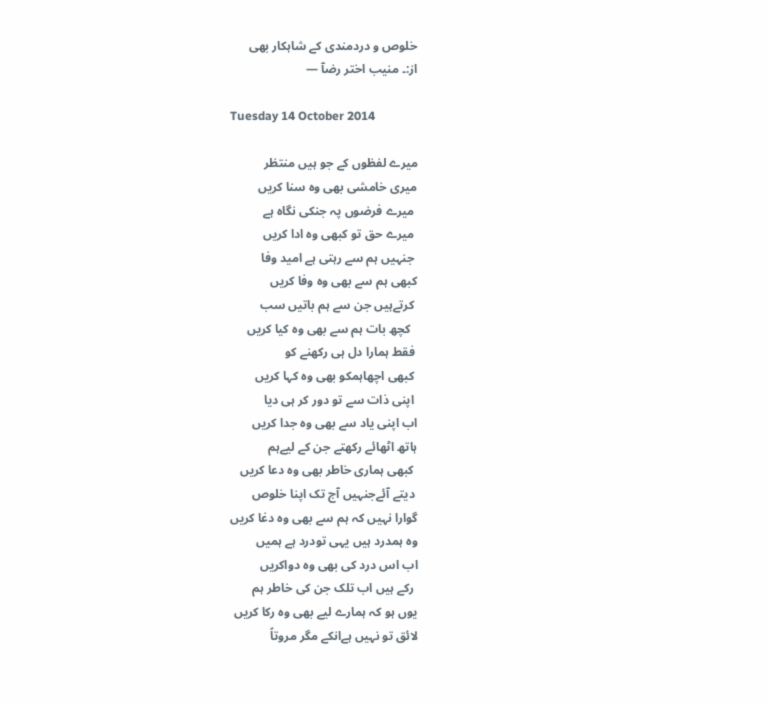خلوص و دردمندی کے شاہکار بھی
از:۔ منیب اختر رضآ —

Tuesday 14 October 2014

میرے لفظوں کے جو ہیں منتظر
میری خامشی بھی وە سنا کریں
 میرے فرضوں پہ جنکی نگاە ہے
 میرے حق تو کبھی وە ادا کریں
 جنہیں ہم سے رہتی ہے امید وفا
کبھی ہم سے بھی وە وفا کریں
 کرتےہیں جن سے ہم باتیں سب
  کچھ بات ہم سے بھی وە کیا کریں
 فقط ہمارا دل ہی رکھنے کو
 کبھی اچھاہمکو بھی وە کہا کریں
 اپنی ذات سے تو دور کر ہی دیا
اب اپنی یاد سے بھی وە جدا کریں
ہاتھ اٹھائے رکھتے جن کے لیےہم
 کبھی ہماری خاطر بھی وە دعا کریں
 دیتے آئےجنہیں آج تک اپنا خلوص
گوارا نہیں کہ ہم سے بھی وە دغا کریں
وە ہمدرد ہیں یہی تودرد ہے ہمیں
اب اس درد کی بھی وە دواکریں
 رکے ہیں اب تلک جن کی خاطر ہم
یوں ہو کہ ہمارے لیے بھی وە رکا کریں
لائق تو نہیں ہےانکے مگر مروتاً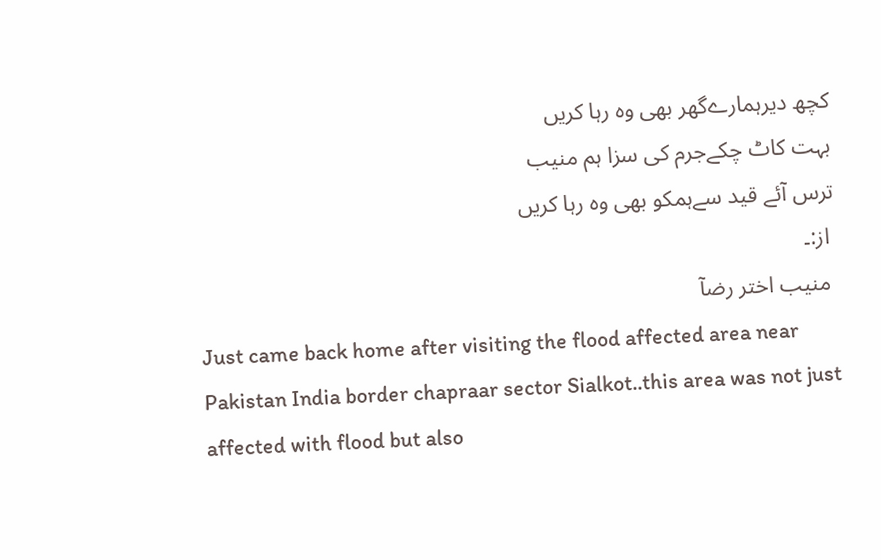کچھ دیرہمارےگھر بھی وە رہا کریں
بہت کاٹ چکےجرم کی سزا ہم منیب
ترس آئے قید سےہمکو بھی وە رہا کریں
 از:۔
 منیب اختر رضآ
Just came back home after visiting the flood affected area near Pakistan India border chapraar sector Sialkot..this area was not just affected with flood but also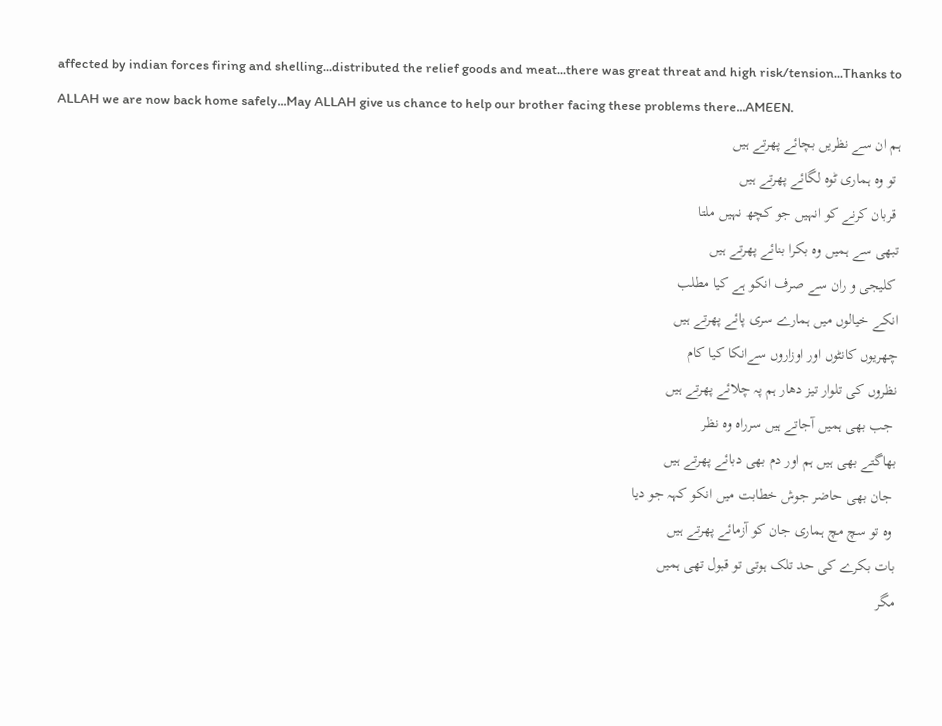affected by indian forces firing and shelling...distributed the relief goods and meat...there was great threat and high risk/tension...Thanks to ALLAH we are now back home safely...May ALLAH give us chance to help our brother facing these problems there...AMEEN.
ہم ان سے نظریں بچائے پھرتے ہیں
 تو وە ہماری ٹوە لگائے پھرتے ہیں
 قربان کرنے کو انہیں جو کچھ نہیں ملتا
تبھی سے ہمیں وە بکرا بنائے پھرتے ہیں
 کلیجی و ران سے صرف انکو ہے کیا مطلب
انکے خیالوں میں ہمارے سری پائے پھرتے ہیں
چھریوں کانٹوں اور اوزاروں سےانکا کیا کام
نظروں کی تلوار تیز دھار ہم پہ چلائے پھرتے ہیں
 جب بھی ہمیں آجاتے ہیں سرراە وە نظر
بھاگتے بھی ہیں ہم اور دم بھی دبائے پھرتے ہیں
 جان بھی حاضر جوش خطابت میں انکو کہہ جو دیا
 وە تو سچ مچ ہماری جان کو آزمائے پھرتے ہیں
بات بکرے کی حد تلک ہوتی تو قبول تھی ہمیں
مگر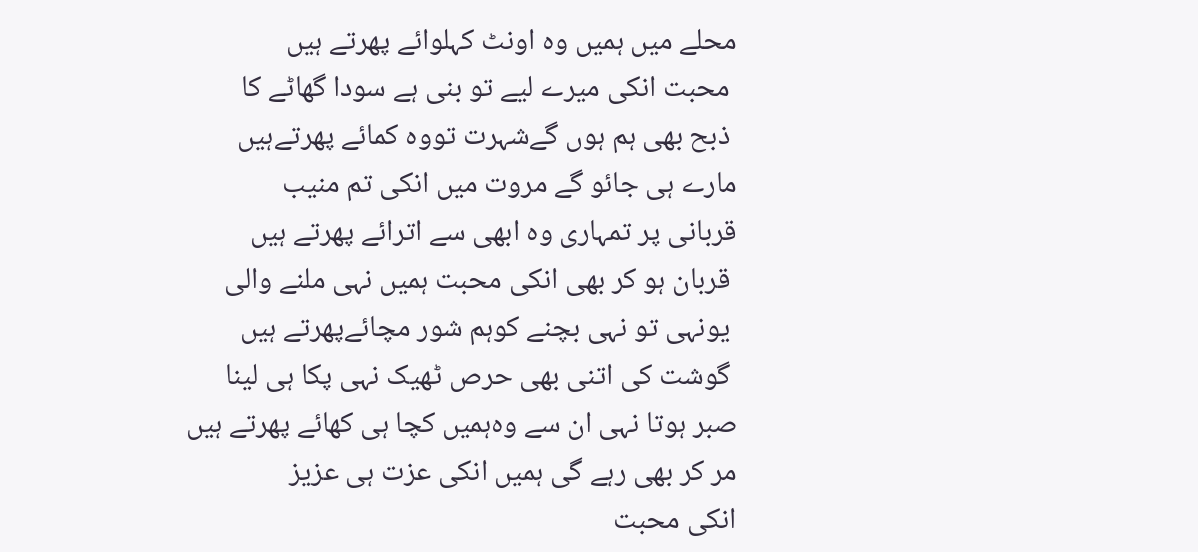محلے میں ہمیں وە اونٹ کہلوائے پھرتے ہیں
 محبت انکی میرے لیے تو بنی ہے سودا گھاٹے کا
 ذبح بھی ہم ہوں گےشہرت تووە کمائے پھرتےہیں
مارے ہی جائو گے مروت میں انکی تم منیب
قربانی پر تمہاری وە ابھی سے اترائے پھرتے ہیں
 قربان ہو کر بھی انکی محبت ہمیں نہی ملنے والی
 یونہی تو نہی بچنے کوہم شور مچائےپھرتے ہیں
 گوشت کی اتنی بھی حرص ٹھیک نہی پکا ہی لینا
صبر ہوتا نہی ان سے وەہمیں کچا ہی کھائے پھرتے ہیں
مر کر بھی رہے گی ہمیں انکی عزت ہی عزیز
انکی محبت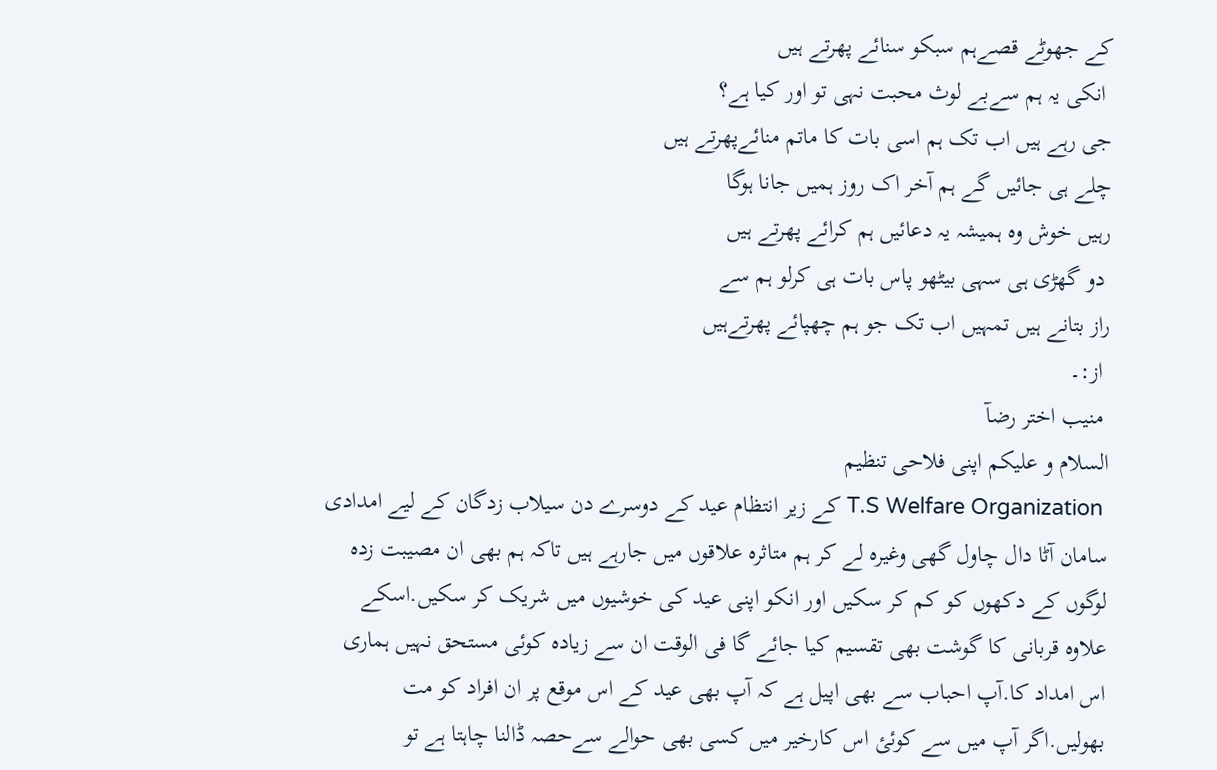کے جھوٹے قصےہم سبکو سنائے پھرتے ہیں
 انکی یہ ہم سےبے لوث محبت نہی تو اور کیا ہے؟
جی رہے ہیں اب تک ہم اسی بات کا ماتم منائےپھرتے ہیں
چلے ہی جائیں گے ہم آخر اک روز ہمیں جانا ہوگا
رہیں خوش وە ہمیشہ یہ دعائیں ہم کرائے پھرتے ہیں
 دو گھڑی ہی سہی بیٹھو پاس بات ہی کرلو ہم سے
راز بتانے ہیں تمہیں اب تک جو ہم چھپائے پھرتےہیں
 از:۔
 منیب اختر رضآ
السلام و علیکم اپنی فلاحی تنظیم
 T.S Welfare Organization کے زیر انتظام عید کے دوسرے دن سیلاب زدگان کے لیے امدادی سامان آٹا دال چاول گھی وغیرە لے کر ہم متاثرە علاقوں میں جارہے ہیں تاکہ ہم بھی ان مصیبت زدە لوگوں کے دکھوں کو کم کر سکیں اور انکو اپنی عید کی خوشیوں میں شریک کر سکیں.اسکے علاوە قربانی کا گوشت بھی تقسیم کیا جائے گا فی الوقت ان سے زیادە کوئی مستحق نہیں ہماری اس امداد کا.آپ احباب سے بھی اپیل ہے کہ آپ بھی عید کے اس موقع پر ان افراد کو مت بھولیں.اگر آپ میں سے کوئئ اس کارخیر میں کسی بھی حوالے سےحصہ ڈالنا چاہتا ہے تو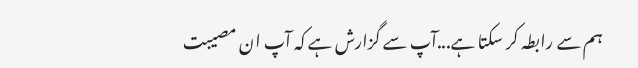ہم سے رابطہ کر سکتا ہے...آپ سے گزارش ہے کہ آپ ان مصیبت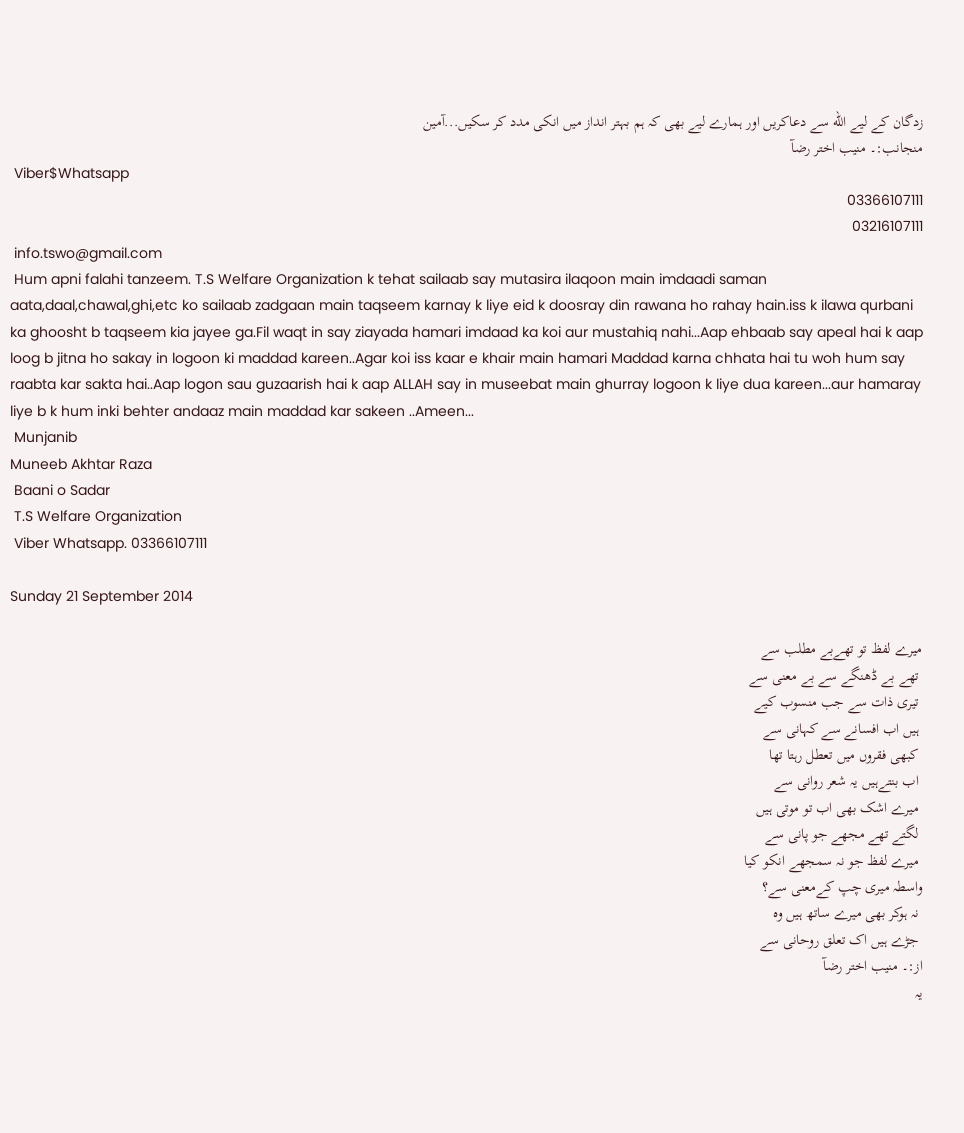زدگان کے لیے الله سے دعاکریں اور ہمارے لیے بھی کہ ہم بہتر انداز میں انکی مدد کر سکیں...آمین
منجانب:۔ منیب اختر رضآ
 Viber$Whatsapp
03366107111
03216107111
 info.tswo@gmail.com
 Hum apni falahi tanzeem. T.S Welfare Organization k tehat sailaab say mutasira ilaqoon main imdaadi saman aata,daal,chawal,ghi,etc ko sailaab zadgaan main taqseem karnay k liye eid k doosray din rawana ho rahay hain.iss k ilawa qurbani ka ghoosht b taqseem kia jayee ga.Fil waqt in say ziayada hamari imdaad ka koi aur mustahiq nahi...Aap ehbaab say apeal hai k aap loog b jitna ho sakay in logoon ki maddad kareen..Agar koi iss kaar e khair main hamari Maddad karna chhata hai tu woh hum say raabta kar sakta hai..Aap logon sau guzaarish hai k aap ALLAH say in museebat main ghurray logoon k liye dua kareen...aur hamaray liye b k hum inki behter andaaz main maddad kar sakeen ..Ameen...
 Munjanib
Muneeb Akhtar Raza
 Baani o Sadar
 T.S Welfare Organization
 Viber Whatsapp. 03366107111

Sunday 21 September 2014

میرے لفظ تو تھےبے مطلب سے
 تھے بے ڈھنگے سے بے معنی سے
 تیری ذات سے جب منسوب کیے
 ہیں اب افسانے سے کہانی سے
 کبھی فقروں میں تعطل رہتا تھا
 اب بنتےہیں یہ شعر روانی سے
 میرے اشک بھی اب تو موتی ہیں
 لگتے تھے مجھے جو پانی سے
 میرے لفظ جو نہ سمجھے انکو کیا
واسطہ میری چپ کےمعنی سے؟
 نہ ہوکر بھی میرے ساتھ ہیں وە
 جڑے ہیں اک تعلق روحانی سے
از:۔ منیب اختر رضآ
یہ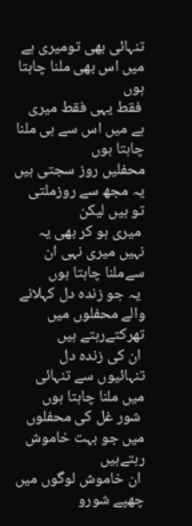تنہائی بھی تومیری ہے میں اس بھی ملنا چاہتا ہوں
 فقط یہی فقط میری ہے میں اس سے ہی ملنا چاہتا ہوں
محفلیں روز سجتی ہیں یہ مجھ سے روزملتی تو ہیں لیکن
 میری ہو کر بھی یہ نہیں میری نہی ان سےملنا چاہتا ہوں
 یہ جو زندە دل کہلانے والے محفلوں میں تھرکتےرہتے ہیں
 ان کی زندە دل تنہائیوں سے تنہائی میں ملنا چاہتا ہوں
 شور غل کی محفلوں میں جو بہت خاموش رہتےہیں
 ان خاموش لوگوں میں چھپے شورو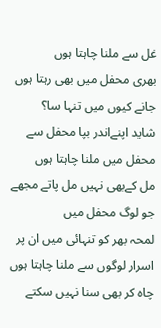غل سے ملنا چاہتا ہوں
بھری محفل میں بھی رہتا ہوں جانے کیوں میں تنہا سا؟
شاید اپنےاندر بپا محفل سے محفل میں ملنا چاہتا ہوں
مل کےبھی نہیں مل پاتے مجھے جو لوگ محفل میں
لمحہ بھر کو تنہائی میں ان پر اسرار لوگوں سے ملنا چاہتا ہوں
چاە کر بھی سنا نہیں سکتے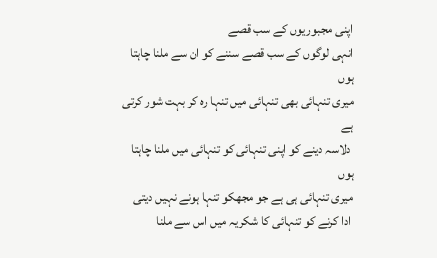اپنی مجبوریوں کے سب قصے
انہی لوگوں کے سب قصے سننے کو ان سے ملنا چاہتا ہوں
میری تنہائی بھی تنہائی میں تنہا رە کر بہت شور کرتی ہے
 دلاسہ دینے کو اپنی تنہائی کو تنہائی میں ملنا چاہتا ہوں
میری تنہائی ہی ہے جو مجھکو تنہا ہونے نہیں دیتی
 ادا کرنے کو تنہائی کا شکریہ میں اس سے ملنا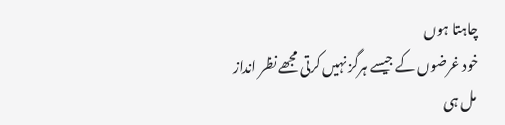چاہتا ہوں
خود غرضوں کے جیسے ہرگز نہیں کرتی مجھے نظر انداز
 مل ہی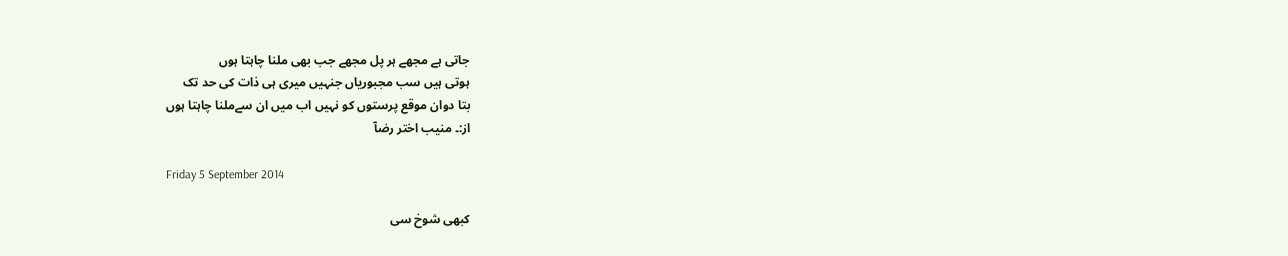جاتی ہے مجھے ہر پل مجھے جب بھی ملنا چاہتا ہوں
ہوتی ہیں سب مجبوریاں جنہیں میری ہی ذات کی حد تک
بتا دوان موقع پرستوں کو نہیں اب میں ان سےملنا چاہتا ہوں
از:۔ منیب اختر رضآ

Friday 5 September 2014

کبھی شوخ سی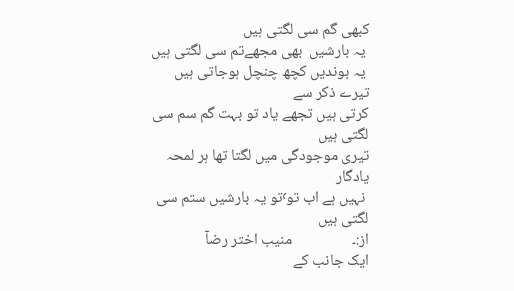کبھی گم سی لگتی ہیں
 یہ بارشیں  بھی مجھےتم سی لگتی ہیں
 یہ بوندیں کچھ چنچل ہوجاتی ہیں تیرے ذکر سے
کرتی ہیں تجھے یاد تو بہت گم سم سی لگتی ہیں
تیری موجودگی میں لگتا تھا ہر لمحہ یادگار
 نہیں ہے اب تو٬تو یہ بارشیں ستم سی لگتی ہیں
از:۔                 منیب اختر رضآ
ایک جانب کے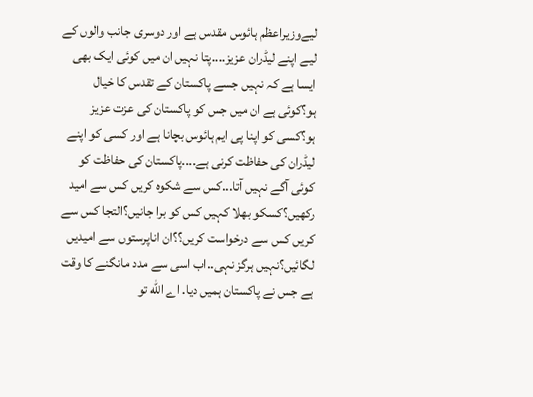لیےوزیراعظم ہائوس مقدس ہے اور دوسری جانب والوں کے لیے اپنے لیڈران عزیز....پتا نہیں ان میں کوئی ایک بھی ایسا ہے کہ نہیں جسے پاکستان کے تقدس کا خیال ہو؟کوئی ہے ان میں جس کو پاکستان کی عزت عزیز ہو؟کسی کو اپنا پی ایم ہائوس بچانا ہے اور کسی کو اپنے لیڈران کی حفاظت کرنی ہے....پاکستان کی حفاظت کو کوئی آگے نہیں آتا...کس سے شکوە کریں کس سے امید رکھیں؟کسکو بھلا کہیں کس کو برا جانیں؟التجا کس سے کریں کس سے درخواست کریں؟؟ان اناپرستوں سے امیدیں لگائیں؟نہیں ہرگز نہی..اب اسی سے مدد مانگنے کا وقت ہے جس نے پاکستان ہمیں دیا. اے الله تو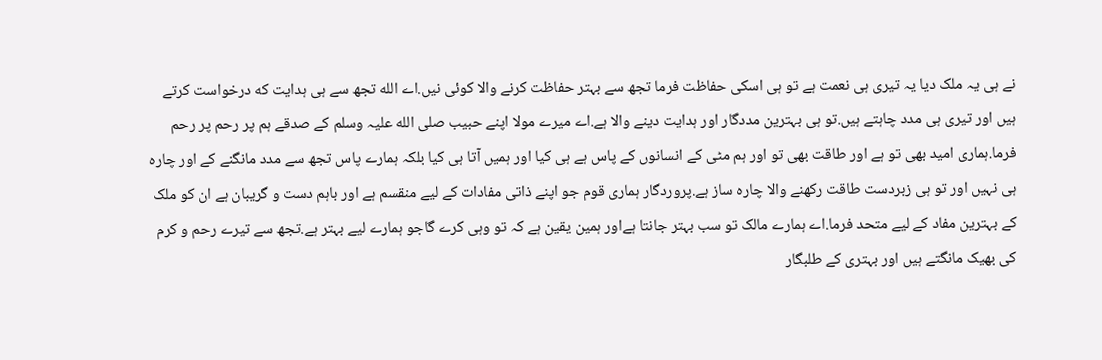نے ہی یہ ملک دیا یہ تیری ہی نعمت ہے تو ہی اسکی حفاظت فرما تجھ سے بہتر حفاظت کرنے والا کوئی نیں.اے الله تجھ سے ہی ہدایت کە درخواست کرتے ہیں اور تیری ہی مدد چاہتے ہیں.تو ہی بہترین مددگار اور ہدایت دینے والا ہے.اے میرے مولا اپنے حبیب صلی الله علیہ وسلم کے صدقے ہم پر رحم پر رحم فرما.ہماری امید بھی تو ہے اور طاقت بھی تو اور ہم مٹی کے انسانوں کے پاس ہے ہی کیا اور ہمیں آتا ہی کیا بلکہ ہمارے پاس تجھ سے مدد مانگنے کے اور چارە ہی نہیں اور تو ہی زبردست طاقت رکھنے والا چارە ساز ہے.پروردگار ہماری قوم جو اپنے ذاتی مفادات کے لیے منقسم ہے اور باہم دست و گریبان ہے ان کو ملک کے بہترین مفاد کے لیے متحد فرما.اے ہمارے مالک تو سب بہتر جانتا ہےاور ہمین یقین ہے کہ تو وہی کرے گاجو ہمارے لیے بہتر ہے.تجھ سے تیرے رحم و کرم کی بھیک مانگتے ہیں اور بہتری کے طلبگار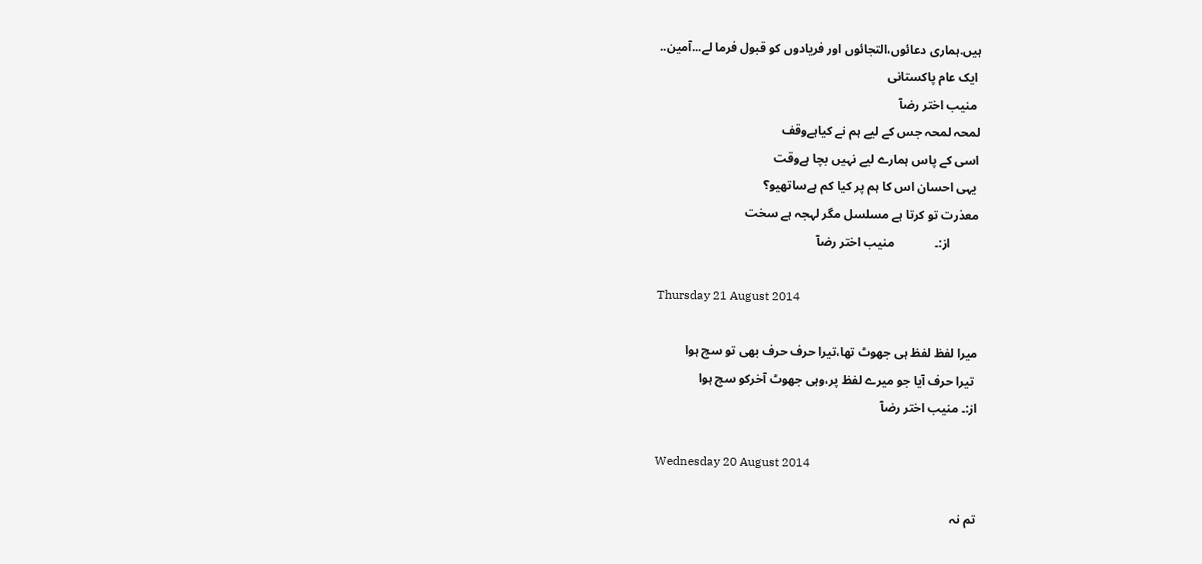ہیں.ہماری دعائوں،التجائوں اور فریادوں کو قبول فرما لے...آمین..
 ایک عام پاکستانی
 منیب اختر رضآ
لمحہ لمحہ جس کے لیے ہم نے کیاہےوقف
اسی کے پاس ہمارے لیے نہیں بچا ہےوقت
 یہی احسان اس کا ہم پر کیا کم ہےساتھیو؟
معذرت تو کرتا ہے مسلسل مگر لہجہ ہے سخت
         از:۔             منیب اختر رضآ

Thursday 21 August 2014

میرا لفظ لفظ ہی جھوٹ تھا،تیرا حرف حرف بھی تو سچ ہوا
 تیرا حرف آیا جو میرے لفظ پر،وہی جھوٹ آخرکو سچ ہوا
از:۔ منیب اختر رضآ

Wednesday 20 August 2014

تم نہ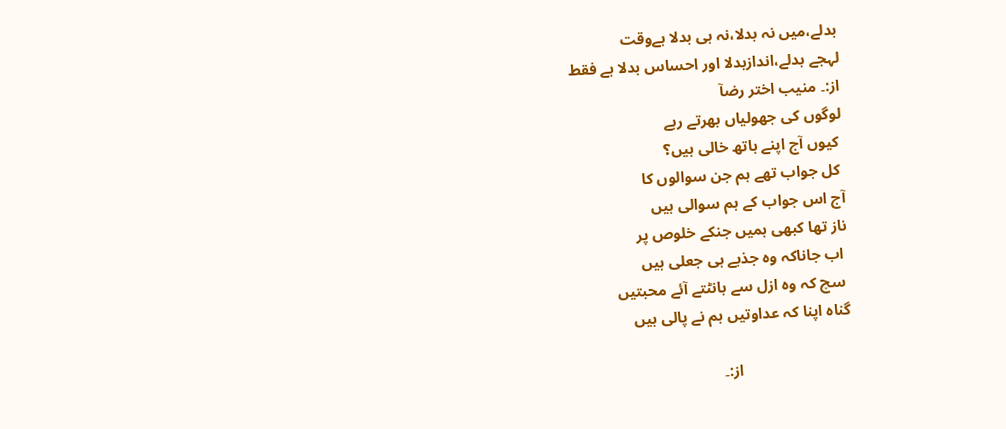بدلے،میں نہ بدلا،نہ ہی بدلا ہےوقت
لہجے بدلے،اندازبدلا اور احساس بدلا ہے فقط
از:۔ منیب اختر رضآ
لوگوں کی جھولیاں بھرتے رہے
 کیوں آج اپنے ہاتھ خالی ہیں؟
 کل جواب تھے ہم جن سوالوں کا
آج اس جواب کے ہم سوالی ہیں
ناز تھا کبھی ہمیں جنکے خلوص پر
 اب جاناکہ وە جذبے ہی جعلی ہیں
 سچ کہ وە ازل سے بانٹتے آئے محبتیں
گناە اپنا کہ عداوتیں ہم نے پالی ہیں

                            از:۔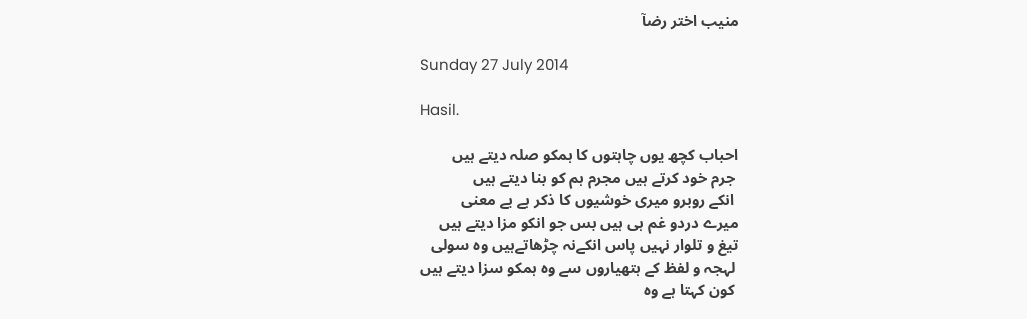منیب اختر رضآ

Sunday 27 July 2014

Hasil.

احباب کچھ یوں چاہتوں کا ہمکو صلہ دیتے ہیں
 جرم خود کرتے ہیں مجرم ہم کو بنا دیتے ہیں
 انکے روبرو میری خوشیوں کا ذکر ہے بے معنی
میرے دردو غم ہی ہیں بس جو انکو مزا دیتے ہیں
تیغ و تلوار نہیں پاس انکےنہ چڑھاتےہیں وە سولی
 لہجہ و لفظ کے ہتھیاروں سے وە ہمکو سزا دیتے ہیں
 کون کہتا ہے وە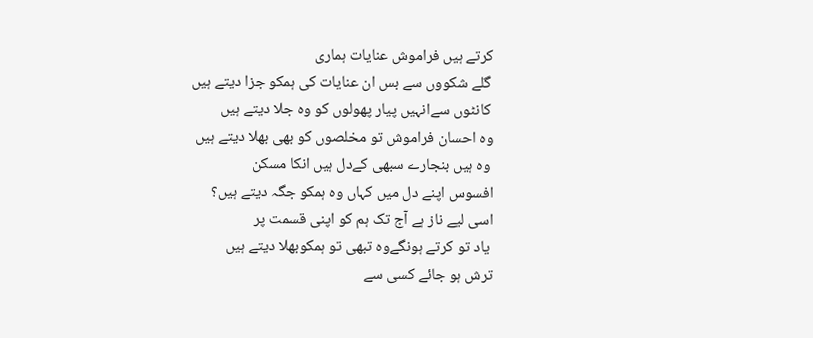کرتے ہیں فراموش عنایات ہماری
 گلے شکووں سے بس ان عنایات کی ہمکو جزا دیتے ہیں
 کانٹوں سےانہیں پیار پھولوں کو وە جلا دیتے ہیں
وە احسان فراموش تو مخلصوں کو بھی بھلا دیتے ہیں
 وە ہیں بنجارے سبھی کےدل ہیں انکا مسکن
افسوس اپنے دل میں کہاں وە ہمکو جگہ دیتے ہیں؟
اسی لیے ناز ہے آج تک ہم کو اپنی قسمت پر
 یاد تو کرتے ہونگےوە تبھی تو ہمکوبھلا دیتے ہیں
ترش ہو جائے کسی سے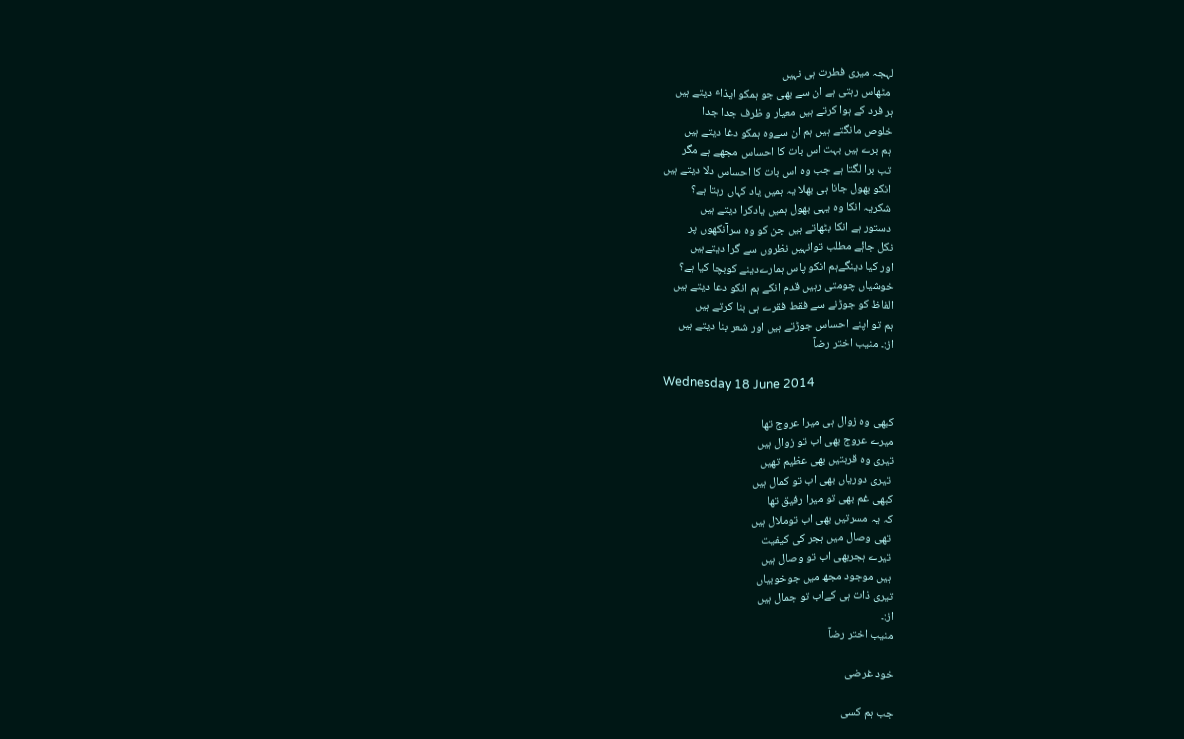لہجہ میری فطرت ہی نہیں
 مٹھاس رہتی ہے ان سے بھی جو ہمکو ایذاٴ دیتے ہیں
ہر فرد کے ہوا کرتے ہیں معیار و ظرف جدا جدا
خلوص مانگتے ہیں ہم ان سےوە ہمکو دغا دیتے ہیں
 ہم برے ہیں بہت اس بات کا احساس مجھے ہے مگر
 تب برا لگتا ہے جب وە اس بات کا احساس دلا دیتے ہیں
 انکو بھول جانا ہی بھلا یہ ہمیں یاد کہاں رہتا ہے؟
 شکریہ انکا وە یہی بھول ہمیں یادکرا دیتے ہیں
 دستور ہے انکا بٹھاتے ہیں جن کو وە سرآنکھوں پر
نکل جاۂے مطلب توانہیں نظروں سے گرا دیتےہیں
اور کیا دینگےہم انکو پاس ہمارےدینے کوبچا کیا ہے؟
خوشیاں چومتی رہیں قدم انکے ہم انکو دعا دیتے ہیں
الفاظ کو جوڑنے سے فقط فقرے ہی بنا کرتے ہیں
ہم تو اپنے احساس جوڑتے ہیں اور شعر بنا دیتے ہیں
از:۔ منیب اختر رضآ

Wednesday 18 June 2014

کبھی وە زوال ہی میرا عروج تھا
میرے عروج بھی اب تو زوال ہیں
تیری وە قربتیں بھی عظیم تھیں
 تیری دوریاں بھی اب تو کمال ہیں
کبھی غم بھی تو میرا رفیق تھا
کہ یہ مسرتیں بھی اب توملال ہیں
 تھی وصال میں ہجر کی کیفیت
 تیرے ہجربھی اب تو وصال ہیں
 ہیں موجود مجھ میں جوخوبیاں
تیری ذات ہی کےاب تو جمال ہیں
از:۔
منیب اختر رضآ

خود غرضی

جب ہم کسی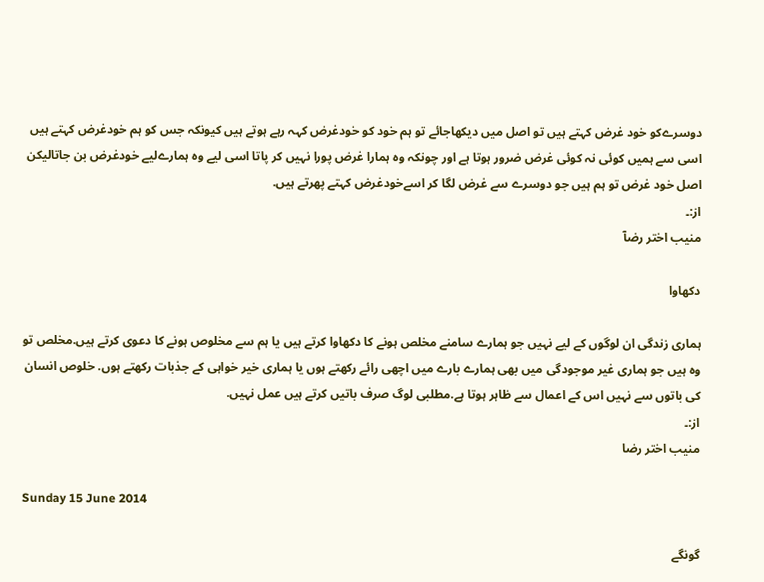دوسرےکو خود غرض کہتے ہیں تو اصل میں دیکھاجائے تو ہم خود کو خودغرض کہہ رہے ہوتے ہیں کیونکہ جس کو ہم خودغرض کہتے ہیں اسی سے ہمیں کوئی نہ کوئی غرض ضرور ہوتا ہے اور چونکہ وە ہمارا غرض پورا نہیں کر پاتا اسی لیے وە ہمارےلیے خودغرض بن جاتالیکن اصل خود غرض تو ہم ہیں جو دوسرے سے غرض لگا کر اسےخودغرض کہتے پھرتے ہیں.
از:۔
منیب اختر رضآ

دکھاوا

ہماری زندگی ان لوگوں کے لیے نہیں جو ہمارے سامنے مخلص ہونے کا دکھاوا کرتے ہیں یا ہم سے مخلوص ہونے کا دعوی کرتے ہیں.مخلص تو وە ہیں جو ہماری غیر موجودگی میں بھی ہمارے بارے میں اچھی رائے رکھتے ہوں یا ہماری خیر خواہی کے جذبات رکھتے ہوں. خلوص انسان کی باتوں سے نہیں اس کے اعمال سے ظاہر ہوتا ہے.مطلبی لوگ صرف باتیں کرتے ہیں عمل نہیں.
از:۔
منیب اختر رضا

Sunday 15 June 2014

گونگے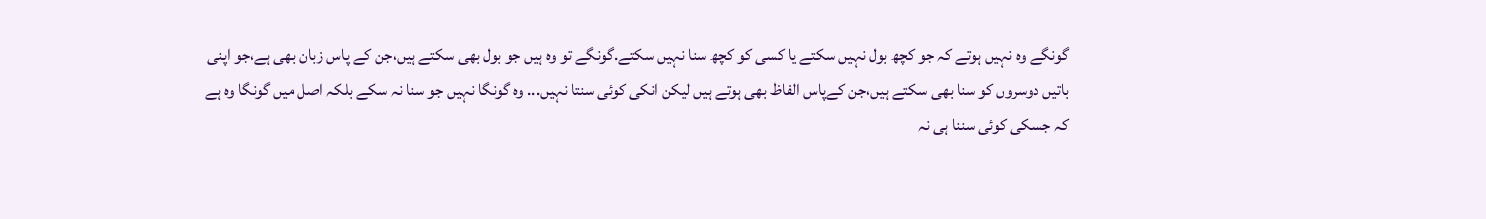گونگے وە نہیں ہوتے کہ جو کچھ بول نہیں سکتے یا کسی کو کچھ سنا نہیں سکتے.گونگے تو وە ہیں جو بول بھی سکتے ہیں،جن کے پاس زبان بھی ہے،جو اپنی باتیں دوسروں کو سنا بھی سکتے ہیں،جن کےپاس الفاظ بھی ہوتے ہیں لیکن انکی کوئی سنتا نہیں... وە گونگا نہیں جو سنا نہ سکے بلکہ اصل میں گونگا وە ہے کہ جسکی کوئی سننا ہی نہ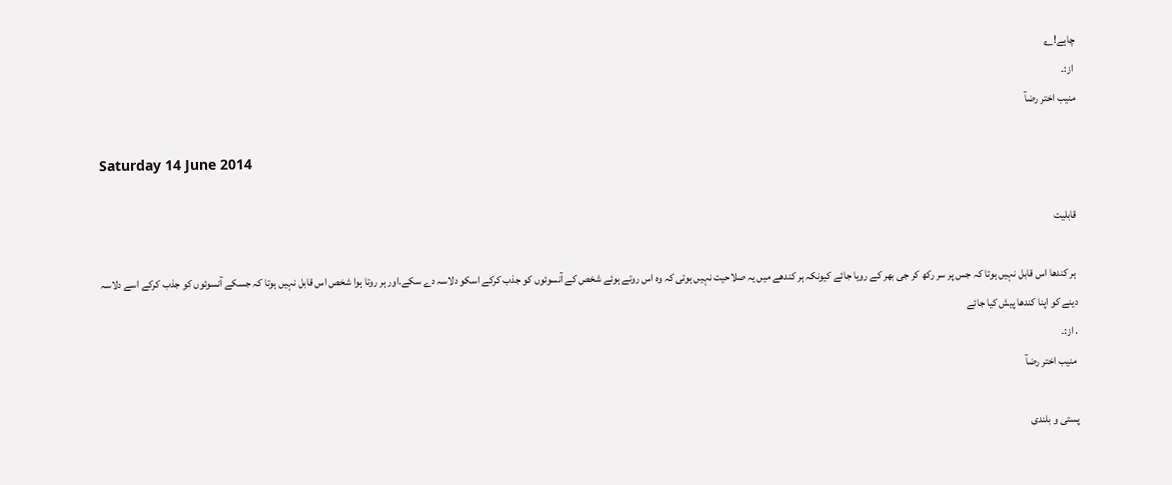چاہے!؂
 از:۔
منیب اختر رضآ

Saturday 14 June 2014

قابلیت

 ہر کندھا اس قابل نہیں ہوتا کہ جس پر سر رکھ کر جی بھر کے رویا جائے کیونکہ ہر کندھے میں یہ صلاحیت نہیں ہوتی کہ وە اس روتے ہوئے شخص کے آنسوئوں کو جذب کرکے اسکو دلاسہ دے سکے.اور ہر روتا ہوا شخص اس قابل نہیں ہوتا کہ جسکے آنسوئوں کو جذب کرکے اسے دلاسہ دینے کو اپنا کندھا پیش کیا جائے
. از:۔
 منیب اختر رضآ

پستی و بلندی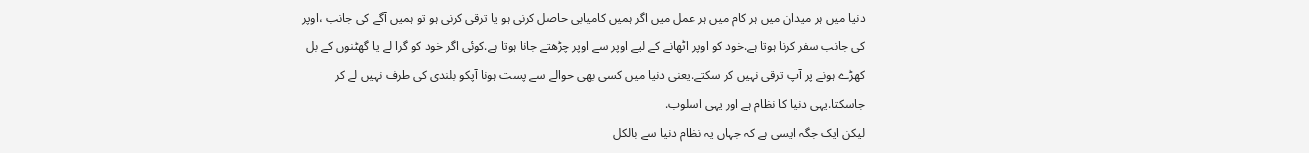دنیا میں ہر میدان میں ہر کام میں ہر عمل میں اگر ہمیں کامیابی حاصل کرنی ہو یا ترقی کرنی ہو تو ہمیں آگے کی جانب ،اوپر کی جانب سفر کرنا ہوتا ہے.خود کو اوپر اٹھانے کے لیے اوپر سے اوپر چڑھتے جانا ہوتا ہے.کوئی اگر خود کو گرا لے یا گھٹنوں کے بل کھڑے ہونے پر آپ ترقی نہیں کر سکتے.یعنی دنیا میں کسی بھی حوالے سے پست ہونا آپکو بلندی کی طرف نہیں لے کر جاسکتا.یہی دنیا کا نظام ہے اور یہی اسلوب.
لیکن ایک جگہ ایسی ہے کہ جہاں یہ نظام دنیا سے بالکل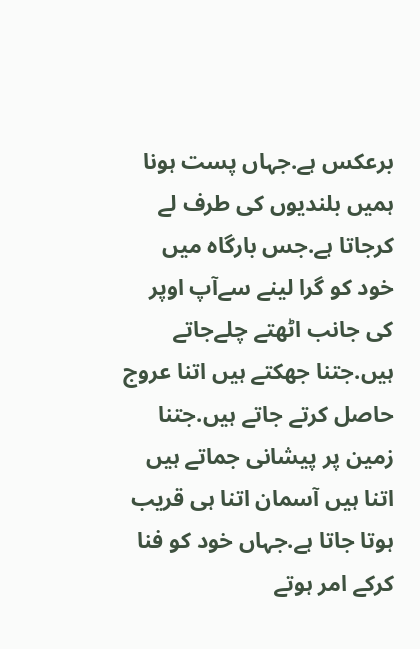برعکس ہے.جہاں پست ہونا ہمیں بلندیوں کی طرف لے کرجاتا ہے.جس بارگاە میں خود کو گرا لینے سےآپ اوپر کی جانب اٹھتے چلےجاتے ہیں.جتنا جھکتے ہیں اتنا عروج حاصل کرتے جاتے ہیں.جتنا زمین پر پیشانی جماتے ہیں اتنا ہیں آسمان اتنا ہی قریب ہوتا جاتا ہے.جہاں خود کو فنا کرکے امر ہوتے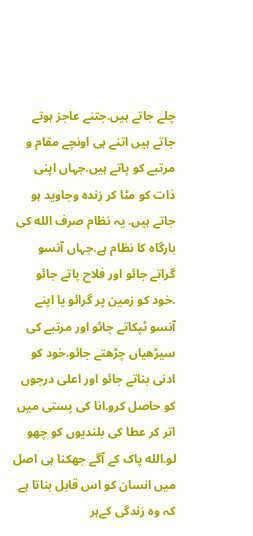چلے جاتے ہیں.جتنے عاجز ہوتے جاتے ہیں اتنے ہی اونچے مقام و مرتبے کو پاتے ہیں.جہاں اپنی ذات کو مٹا کر زندە وجاوید ہو جاتے ہیں. یہ نظام صرف الله کی بارگاە کا نظام ہے.جہاں آنسو گراتے جائو اور فلاح پاتے جائو .خود کو زمین پر گرائو یا اپنے آنسو ٹپکاتے جائو اور مرتبے کی سیڑھیاں چڑھتے جائو.خود کو ادنی بناتے جائو اور اعلی درجوں کو حاصل کرو.انا کی پستی میں اتر کر عطا کی بلندیوں کو چھو لو.الله پاک کے آگے جھکنا ہی اصل میں انسان کو اس قابل بناتا ہے کہ وە زندگی کےہر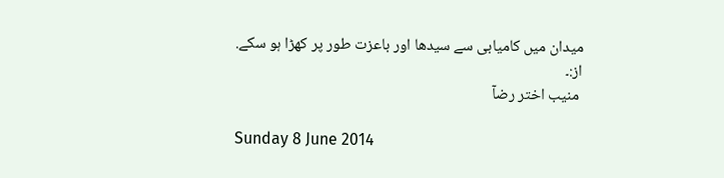میدان میں کامیابی سے سیدھا اور باعزت طور پر کھڑا ہو سکے.
از:۔
 منیب اختر رضآ

Sunday 8 June 2014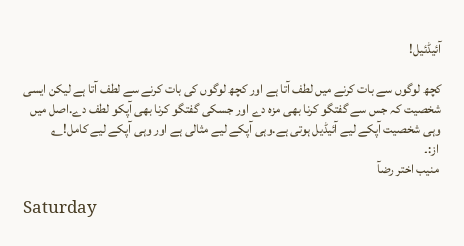آئیڈئیل!

کچھ لوگوں سے بات کرنے میں لطف آتا ہے اور کچھ لوگوں کی بات کرنے سے لطف آتا ہے لیکن ایسی شخصیت کہ جس سے گفتگو کرنا بھی مزە دے اور جسکی گفتگو کرنا بھی آپکو لطف دے.اصل میں وہی شخصیت آپکے لیے آئیڈیل ہوتی ہے.وہی آپکے لیے مثالی ہے اور وہی آپکے لیے کامل!؂
 از:۔
 منیب اختر رضآ

Saturday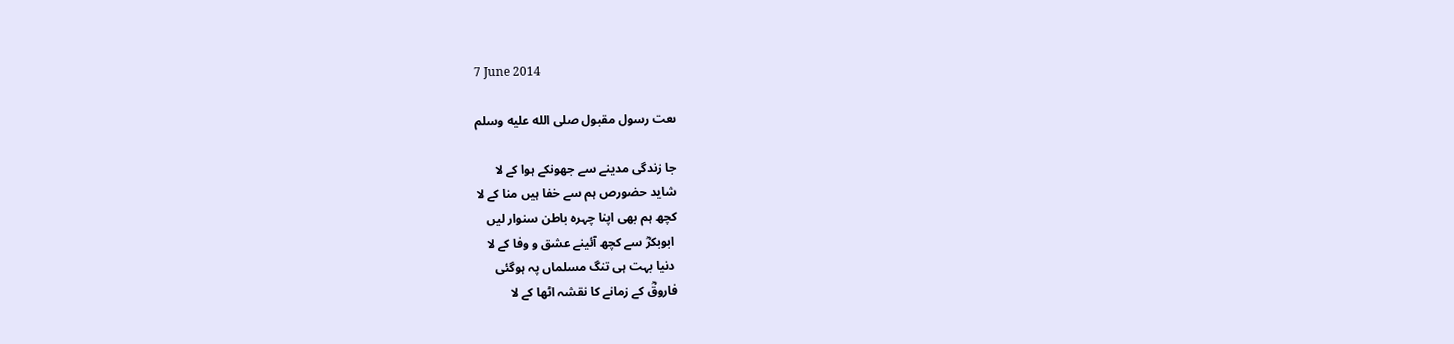7 June 2014

ںعت رسول مقبول صلى الله عليه وسلم

جا زندگی مدینے سے جھونکے ہوا کے لا
شاید حضورص ہم سے خفا ہیں منا کے لا
کچھ ہم بھی اپنا چہرە باطن سنوار لیں
 ابوبکرؓ سے کچھ آئینے عشق و وفا کے لا
 دنیا بہت ہی تنگ مسلماں پہ ہوگئی
فاروقؓ کے زمانے کا نقشہ اٹھا کے لا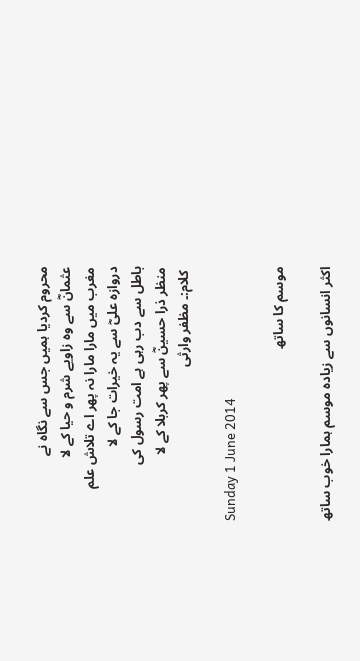محروم کردیا ہمیں جس سے نگاە نے
عثمانؓ سے وە زاویے شرم و حیا کے لا
مغرب میں مارا مارا نہ پھر اے تلاش علم
دروازە علیؓ سے یہ خیرات جا کے لا
باطل سے دب رہی ہے امت رسول کی
منظر ذرا حسینؓ سے پھر کربلا کے لا
 کلام:۔ مظفر وارثی

Sunday 1 June 2014

موسم کا ساتھ

اکثر انسانوں سے زیادە موسم ہمارا خوب ساتھ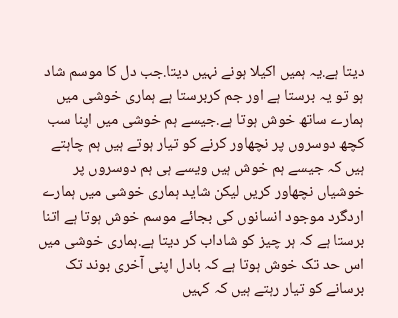دیتا ہے.یہ ہمیں اکیلا ہونے نہیں دیتا.جب دل کا موسم شاد ہو تو یہ برستا ہے اور جم کربرستا ہے ہماری خوشی میں ہمارے ساتھ خوش ہوتا ہے.جیسے ہم خوشی میں اپنا سب کچھ دوسروں پر نچھاور کرنے کو تیار ہوتے ہیں ہم چاہتے ہیں کہ جیسے ہم خوش ہیں ویسے ہی ہم دوسروں پر خوشیاں نچھاور کریں لیکن شاید ہماری خوشی میں ہمارے اردگرد موجود انسانوں کی بجائے موسم خوش ہوتا ہے اتنا برستا ہے کہ ہر چیز کو شاداب کر دیتا ہے.ہماری خوشی میں اس حد تک خوش ہوتا ہے کہ بادل اپنی آخری بوند تک برسانے کو تیار رہتے ہیں کہ کہیں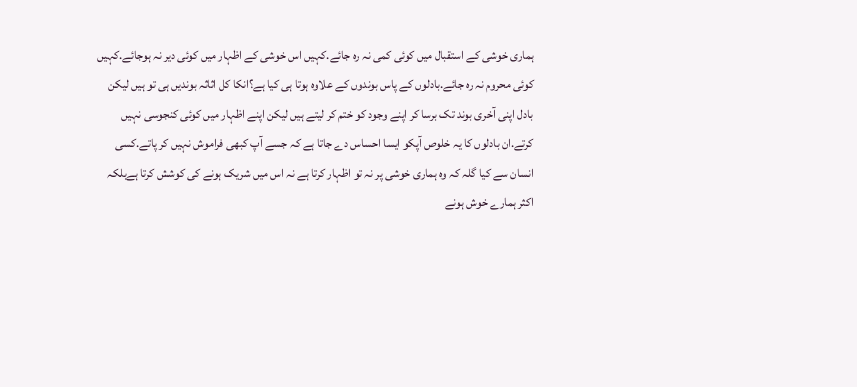ہماری خوشی کے استقبال میں کوئی کمی نہ رە جائے.کہیں اس خوشی کے اظہار میں کوئی دیر نہ ہوجائے.کہیں کوئی محروم نہ رە جائے.بادلوں کے پاس بوندوں کے علاوە ہوتا ہی کیا ہے؟انکا کل اثاثہ بوندیں ہی تو ہیں لیکن بادل اپنی آخری بوند تک برسا کر اپنے وجود کو ختم کر لیتے ہیں لیکن اپنے اظہار میں کوئی کنجوسی نہیں کرتے.ان بادلوں کا یہ خلوص آپکو ایسا احساس دے جاتا ہے کہ جسے آپ کبھی فراموش نہیں کر پاتے.کسی انسان سے کیا گلہ کہ وە ہماری خوشی پر نہ تو اظہار کرتا ہے نہ اس میں شریک ہونے کی کوشش کرتا ہےبلکہ اکثر ہمارے خوش ہونے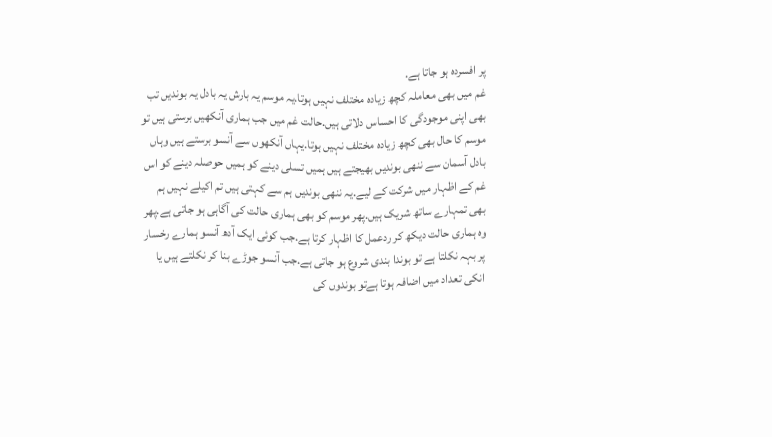پر افسردە ہو جاتا ہے.
غم میں بھی معاملہ کچھ زیادە مختلف نہیں ہوتا.یہ موسم یہ بارش یہ بادل یہ بوندیں تب بھی اپنی موجودگی کا احساس دلاتی ہیں.حالت غم میں جب ہماری آنکھیں برستی ہیں تو موسم کا حال بھی کچھ زیادە مختلف نہیں ہوتا.یہاں آنکھوں سے آنسو برستے ہیں وہاں بادل آسمان سے ننھی بوندیں بھیجتے ہیں ہمیں تسلی دینے کو ہمیں حوصلہ دینے کو اس غم کے اظہار میں شرکت کے لیے.یہ ننھی بوندیں ہم سے کہتی ہیں تم اکیلے نہیں ہم بھی تمہارے ساتھ شریک ہیں.پھر موسم کو بھی ہماری حالت کی آگاہی ہو جاتی ہے.پھر وە ہماری حالت دیکھ کر ردعمل کا اظہار کرتا ہے.جب کوئی ایک آدھ آنسو ہمارے رخسار پر بہہ نکلتا ہے تو بوندا بندی شروع ہو جاتی ہے.جب آنسو جوڑے بنا کر نکلتے ہیں یا انکی تعداد میں اضافہ ہوتا ہےتو بوندوں کی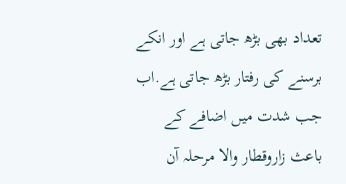تعداد بھی بڑھ جاتی ہے اور انکے برسنے کی رفتار بڑھ جاتی ہے.اب جب شدت میں اضافے کے باعث زاروقطار والا مرحلہ آن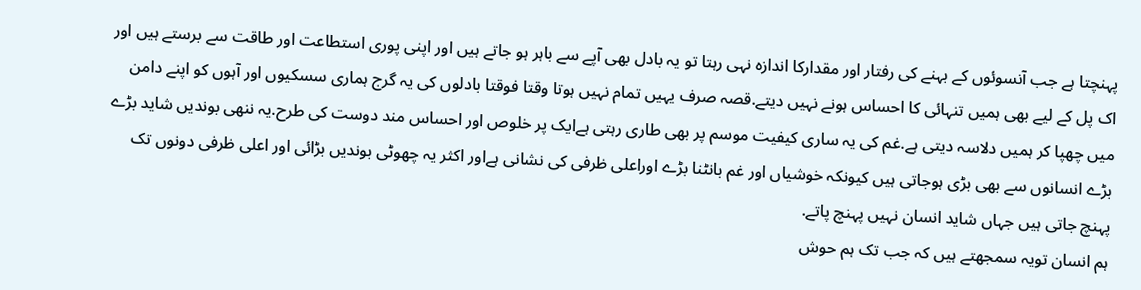پہنچتا ہے جب آنسوئوں کے بہنے کی رفتار اور مقدارکا اندازە نہی رہتا تو یہ بادل بھی آپے سے باہر ہو جاتے ہیں اور اپنی پوری استطاعت اور طاقت سے برستے ہیں اور اک پل کے لیے بھی ہمیں تنہائی کا احساس ہونے نہیں دیتے.قصہ صرف یہیں تمام نہیں ہوتا وقتا فوقتا بادلوں کی یہ گرج ہماری سسکیوں اور آہوں کو اپنے دامن میں چھپا کر ہمیں دلاسہ دیتی ہے.غم کی یہ ساری کیفیت موسم پر بھی طاری رہتی ہےایک پر خلوص اور احساس مند دوست کی طرح.یہ ننھی بوندیں شاید بڑے بڑے انسانوں سے بھی بڑی ہوجاتی ہیں کیونکہ خوشیاں اور غم بانٹنا بڑے اوراعلی ظرفی کی نشانی ہےاور اکثر یہ چھوٹی بوندیں بڑائی اور اعلی ظرفی دونوں تک پہنچ جاتی ہیں جہاں شاید انسان نہیں پہنچ پاتے.
ہم انسان تویہ سمجھتے ہیں کہ جب تک ہم حوش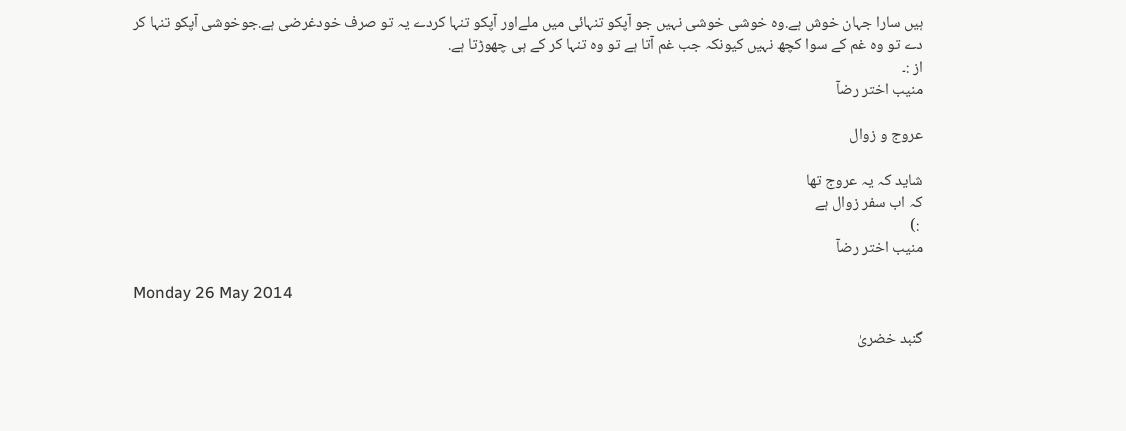ہیں سارا جہان خوش ہے.وە خوشی خوشی نہیں جو آپکو تنہائی میں ملےاور آپکو تنہا کردے یہ تو صرف خودغرضی ہے.جوخوشی آپکو تنہا کر دے تو وە غم کے سوا کچھ نہیں کیونکہ جب غم آتا ہے تو وە تنہا کر کے ہی چھوڑتا ہے.
از :۔
منیب اختر رضآ

عروج و زوال

شاید کہ یہ عروج تھا
کہ اب سفر زوال ہے
 :)
منیب اختر رضآ

Monday 26 May 2014

گنبد خضریٰ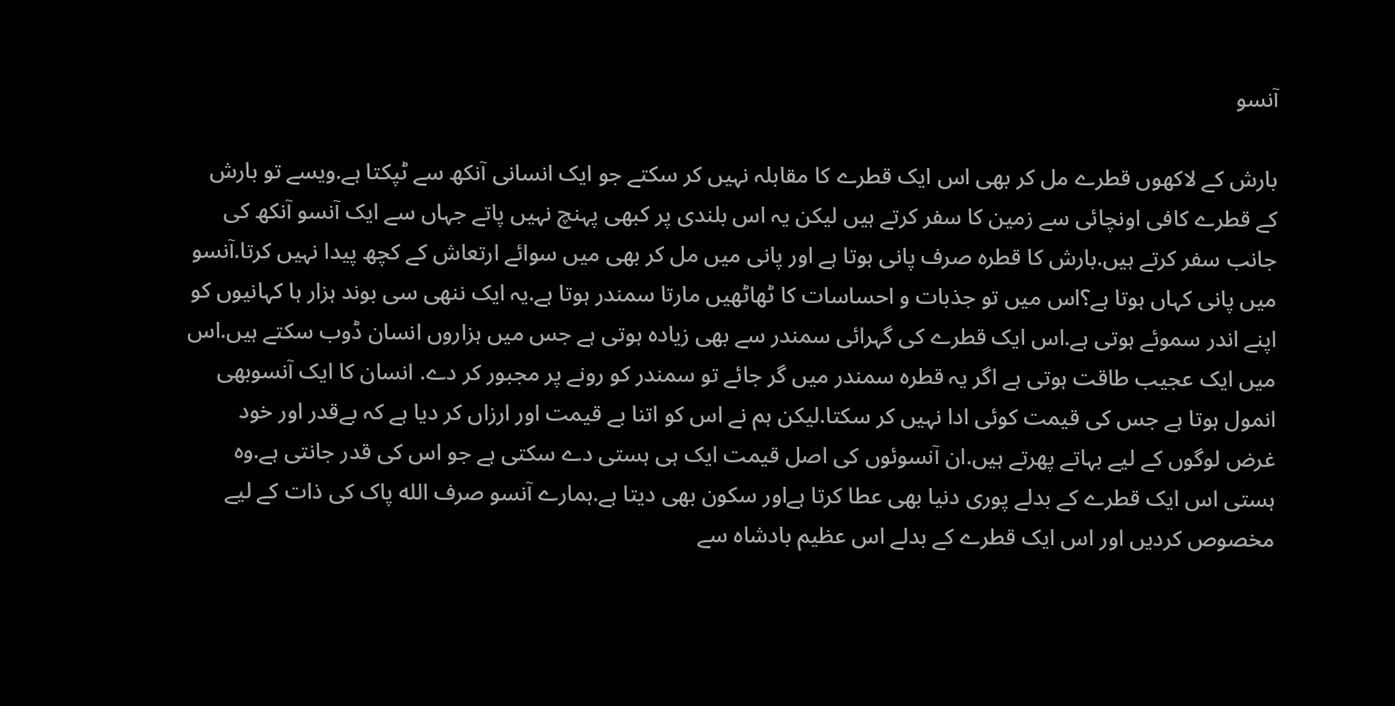آنسو

بارش کے لاکھوں قطرے مل کر بھی اس ایک قطرے کا مقابلہ نہیں کر سکتے جو ایک انسانی آنکھ سے ٹپکتا ہے.ویسے تو بارش کے قطرے کافی اونچائی سے زمین کا سفر کرتے ہیں لیکن یہ اس بلندی پر کبھی پہنچ نہیں پاتے جہاں سے ایک آنسو آنکھ کی جانب سفر کرتے ہیں.بارش کا قطرە صرف پانی ہوتا ہے اور پانی میں مل کر بھی میں سوائے ارتعاش کے کچھ پیدا نہیں کرتا.آنسو میں پانی کہاں ہوتا ہے؟اس میں تو جذبات و احساسات کا ٹھاٹھیں مارتا سمندر ہوتا ہے.یہ ایک ننھی سی بوند ہزار ہا کہانیوں کو اپنے اندر سموئے ہوتی ہے.اس ایک قطرے کی گہرائی سمندر سے بھی زیادە ہوتی ہے جس میں ہزاروں انسان ڈوب سکتے ہیں.اس میں ایک عجیب طاقت ہوتی ہے اگر یہ قطرە سمندر میں گر جائے تو سمندر کو رونے پر مجبور کر دے. انسان کا ایک آنسوبھی انمول ہوتا ہے جس کی قیمت کوئی ادا نہیں کر سکتا.لیکن ہم نے اس کو اتنا بے قیمت اور ارزاں کر دیا ہے کہ بےقدر اور خود غرض لوگوں کے لیے بہاتے پھرتے ہیں.ان آنسوئوں کی اصل قیمت ایک ہی ہستی دے سکتی ہے جو اس کی قدر جانتی ہے.وە ہستی اس ایک قطرے کے بدلے پوری دنیا بھی عطا کرتا ہےاور سکون بھی دیتا ہے.ہمارے آنسو صرف الله پاک کی ذات کے لیے مخصوص کردیں اور اس ایک قطرے کے بدلے اس عظیم بادشاە سے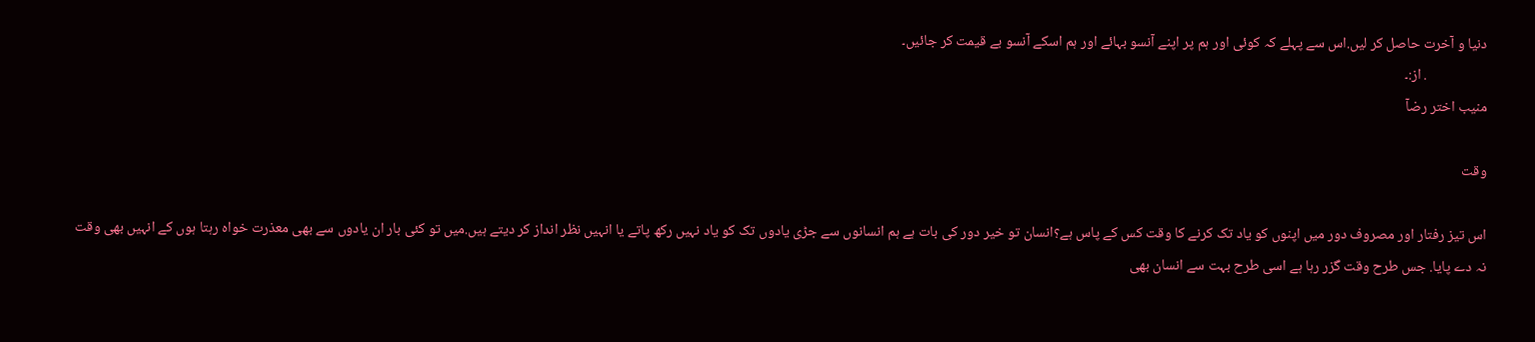دنیا و آخرت حاصل کر لیں.اس سے پہلے کہ کوئی اور ہم پر اپنے آنسو بہائے اور ہم اسکے آنسو بے قیمت کر جائیں۔
                  . از:۔
منیب اختر رضآ

وقت

اس تیز رفتار اور مصروف دور میں اپنوں کو یاد تک کرنے کا وقت کس کے پاس ہے؟انسان تو خیر دور کی بات ہے ہم انسانوں سے جڑی یادوں تک کو یاد نہیں رکھ پاتے یا انہیں نظر انداز کر دیتے ہیں.میں تو کئی بار ان یادوں سے بھی معذرت خواە رہتا ہوں کے انہیں بھی وقت نہ دے پایا. جس طرح وقت گزر رہا ہے اسی طرح بہت سے انسان بھی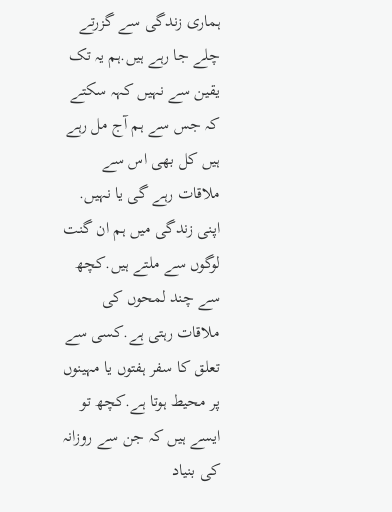ہماری زندگی سے گزرتے چلے جا رہے ہیں.ہم یہ تک یقین سے نہیں کہہ سکتے کہ جس سے ہم آج مل رہے ہیں کل بھی اس سے ملاقات رہے گی یا نہیں. اپنی زندگی میں ہم ان گنت لوگوں سے ملتے ہیں.کچھ سے چند لمحوں کی ملاقات رہتی ہے.کسی سے تعلق کا سفر ہفتوں یا مہینوں پر محیط ہوتا ہے.کچھ تو ایسے ہیں کہ جن سے روزانہ کی بنیاد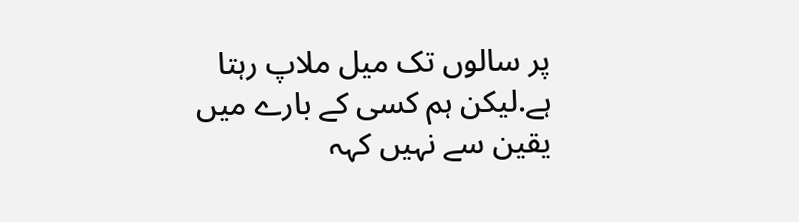پر سالوں تک میل ملاپ رہتا ہے.لیکن ہم کسی کے بارے میں یقین سے نہیں کہہ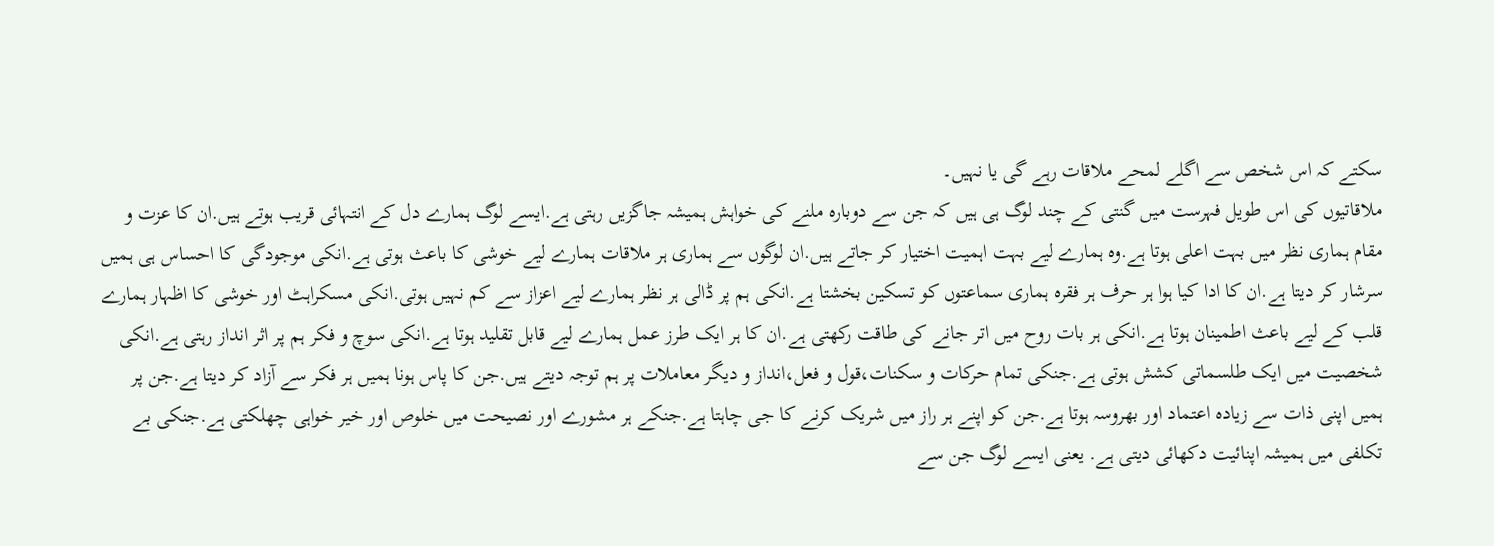سکتے کہ اس شخص سے اگلے لمحے ملاقات رہے گی یا نہیں۔
ملاقاتیوں کی اس طویل فہرست میں گنتی کے چند لوگ ہی ہیں کہ جن سے دوبارە ملنے کی خواہش ہمیشہ جاگزیں رہتی ہے.ایسے لوگ ہمارے دل کے انتہائی قریب ہوتے ہیں.ان کا عزت و مقام ہماری نظر میں بہت اعلی ہوتا ہے.وە ہمارے لیے بہت اہمیت اختیار کر جاتے ہیں.ان لوگوں سے ہماری ہر ملاقات ہمارے لیے خوشی کا باعث ہوتی ہے.انکی موجودگی کا احساس ہی ہمیں سرشار کر دیتا ہے.ان کا ادا کیا ہوا ہر حرف ہر فقرە ہماری سماعتوں کو تسکین بخشتا ہے.انکی ہم پر ڈالی ہر نظر ہمارے لیے اعزاز سے کم نہیں ہوتی.انکی مسکراہٹ اور خوشی کا اظہار ہمارے قلب کے لیے باعث اطمینان ہوتا ہے.انکی ہر بات روح میں اتر جانے کی طاقت رکھتی ہے.ان کا ہر ایک طرز عمل ہمارے لیے قابل تقلید ہوتا ہے.انکی سوچ و فکر ہم پر اثر انداز رہتی ہے.انکی شخصیت میں ایک طلسماتی کشش ہوتی ہے.جنکی تمام حرکات و سکنات،قول و فعل،انداز و دیگر معاملات پر ہم توجہ دیتے ہیں.جن کا پاس ہونا ہمیں ہر فکر سے آزاد کر دیتا ہے.جن پر ہمیں اپنی ذات سے زیادە اعتماد اور بھروسہ ہوتا ہے.جن کو اپنے ہر راز میں شریک کرنے کا جی چاہتا ہے.جنکے ہر مشورے اور نصیحت میں خلوص اور خیر خواہی چھلکتی ہے.جنکی بے تکلفی میں ہمیشہ اپنائیت دکھائی دیتی ہے. یعنی ایسے لوگ جن سے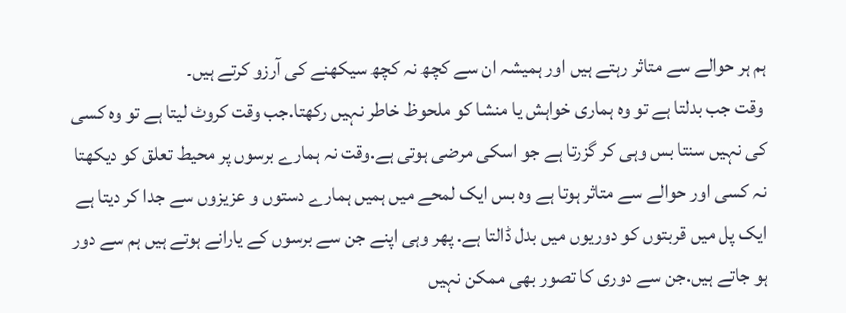ہم ہر حوالے سے متاثر رہتے ہیں اور ہمیشہ ان سے کچھ نہ کچھ سیکھنے کی آرزو کرتے ہیں۔
 وقت جب بدلتا ہے تو وە ہماری خواہش یا منشا کو ملحوظ خاطر نہیں رکھتا.جب وقت کروٹ لیتا ہے تو وە کسی کی نہیں سنتا بس وہی کر گزرتا ہے جو اسکی مرضی ہوتی ہے.وقت نہ ہمارے برسوں پر محیط تعلق کو دیکھتا نہ کسی اور حوالے سے متاثر ہوتا ہے وە بس ایک لمحے میں ہمیں ہمارے دستوں و عزیزوں سے جدا کر دیتا ہے ایک پل میں قربتوں کو دوریوں میں بدل ڈالتا ہے. پھر وہی اپنے جن سے برسوں کے یارانے ہوتے ہیں ہم سے دور ہو جاتے ہیں.جن سے دوری کا تصور بھی ممکن نہیں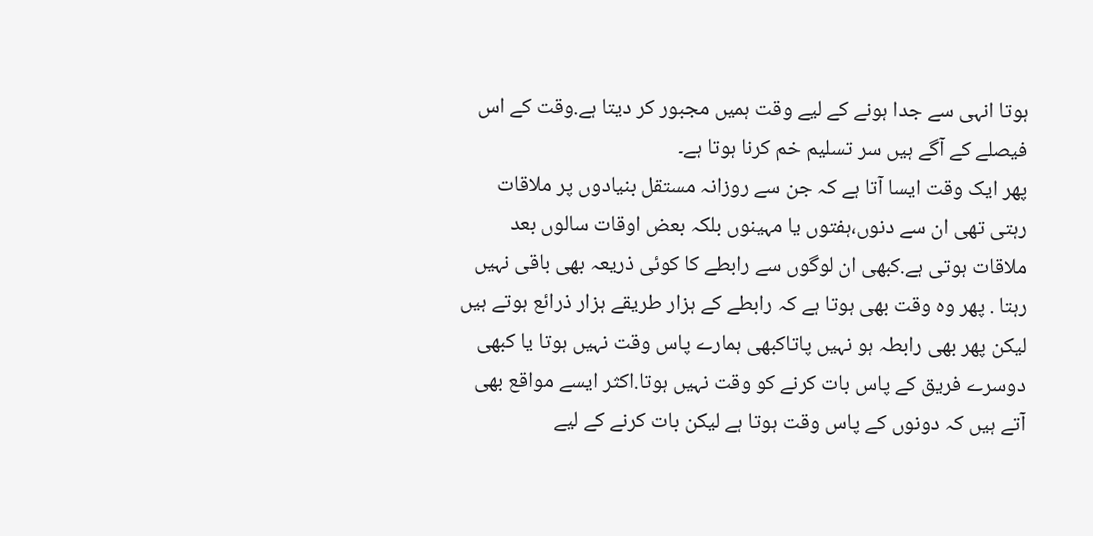ہوتا انہی سے جدا ہونے کے لیے وقت ہمیں مجبور کر دیتا ہے.وقت کے اس فیصلے کے آگے ہیں سر تسلیم خم کرنا ہوتا ہے۔
پھر ایک وقت ایسا آتا ہے کہ جن سے روزانہ مستقل بنیادوں پر ملاقات رہتی تھی ان سے دنوں،ہفتوں یا مہینوں بلکہ بعض اوقات سالوں بعد ملاقات ہوتی ہے.کبھی ان لوگوں سے رابطے کا کوئی ذریعہ بھی باقی نہیں رہتا . پھر وە وقت بھی ہوتا ہے کہ رابطے کے ہزار طریقے ہزار ذرائع ہوتے ہیں لیکن پھر بھی رابطہ ہو نہیں پاتاکبھی ہمارے پاس وقت نہیں ہوتا یا کبھی دوسرے فریق کے پاس بات کرنے کو وقت نہیں ہوتا.اکثر ایسے مواقع بھی آتے ہیں کہ دونوں کے پاس وقت ہوتا ہے لیکن بات کرنے کے لیے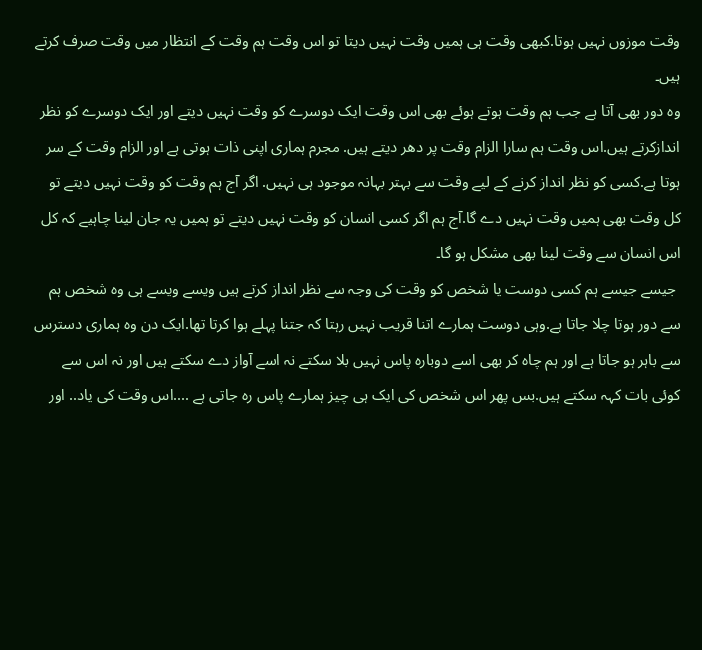وقت موزوں نہیں ہوتا.کبھی وقت ہی ہمیں وقت نہیں دیتا تو اس وقت ہم وقت کے انتظار میں وقت صرف کرتے ہیں۔
وە دور بھی آتا ہے جب ہم وقت ہوتے ہوئے بھی اس وقت ایک دوسرے کو وقت نہیں دیتے اور ایک دوسرے کو نظر اندازکرتے ہیں.اس وقت ہم سارا الزام وقت پر دھر دیتے ہیں. مجرم ہماری اپنی ذات ہوتی ہے اور الزام وقت کے سر ہوتا ہے.کسی کو نظر انداز کرنے کے لیے وقت سے بہتر بہانہ موجود ہی نہیں. اگر آج ہم وقت کو وقت نہیں دیتے تو کل وقت بھی ہمیں وقت نہیں دے گا.آج ہم اگر کسی انسان کو وقت نہیں دیتے تو ہمیں یہ جان لینا چاہیے کہ کل اس انسان سے وقت لینا بھی مشکل ہو گا۔
 جیسے جیسے ہم کسی دوست یا شخص کو وقت کی وجہ سے نظر انداز کرتے ہیں ویسے ویسے ہی وە شخص ہم سے دور ہوتا چلا جاتا ہے.وہی دوست ہمارے اتنا قریب نہیں رہتا کہ جتنا پہلے ہوا کرتا تھا.ایک دن وە ہماری دسترس سے باہر ہو جاتا ہے اور ہم چاە کر بھی اسے دوبارە پاس نہیں بلا سکتے نہ اسے آواز دے سکتے ہیں اور نہ اس سے کوئی بات کہہ سکتے ہیں.بس پھر اس شخص کی ایک ہی چیز ہمارے پاس رە جاتی ہے ....اس وقت کی یاد.. اور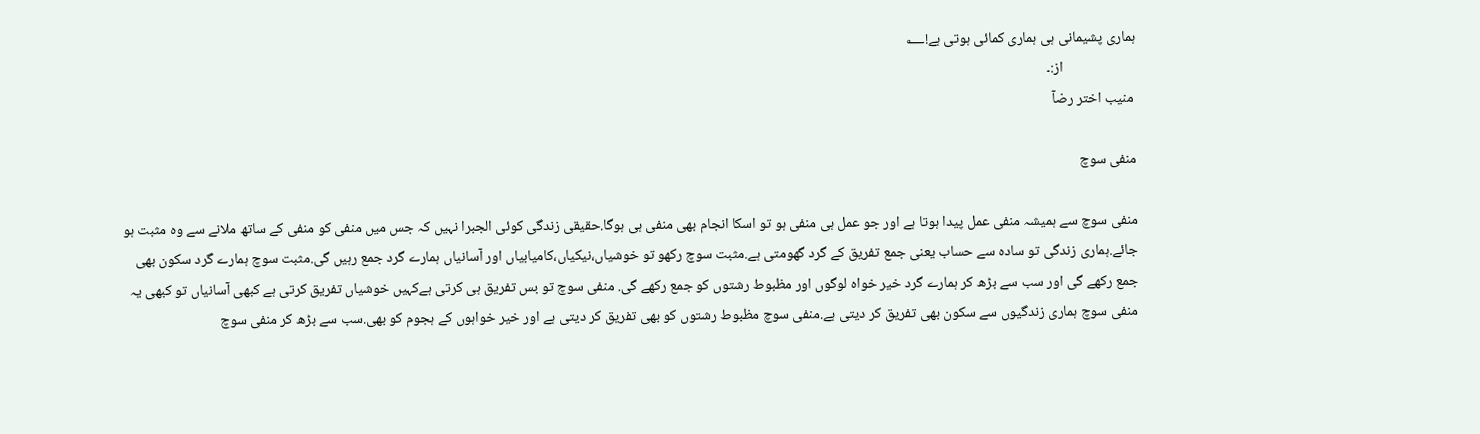ہماری پشیمانی ہی ہماری کمائی ہوتی ہے!؂
                      از:۔
 منیب اختر رضآ

منفی سوچ

منفی سوچ سے ہمیشہ منفی عمل پیدا ہوتا ہے اور جو عمل ہی منفی ہو تو اسکا انجام بھی منفی ہی ہوگا.حقیقی زندگی کوئی الجبرا نہیں کہ جس میں منفی کو منفی کے ساتھ ملانے سے وە مثبت ہو جائے.ہماری زندگی تو سادە سے حساب یعنی جمع تفریق کے گرد گھومتی ہے.مثبت سوچ رکھو تو خوشیاں،نیکیاں،کامیابیاں اور آسانیاں ہمارے گرد جمع رہیں گی.مثبت سوچ ہمارے گرد سکون بھی جمع رکھے گی اور سب سے بڑھ کر ہمارے گرد خیر خواە لوگوں اور مظبوط رشتوں کو جمع رکھے گی. منفی سوچ تو بس تفریق ہی کرتی ہےکہیں خوشیاں تفریق کرتی ہے کبھی آسانیاں تو کبھی یہ منفی سوچ ہماری زندگیوں سے سکون بھی تفریق کر دیتی ہے.منفی سوچ مظبوط رشتوں کو بھی تفریق کر دیتی ہے اور خیر خواہوں کے ہجوم کو بھی.سب سے بڑھ کر منفی سوچ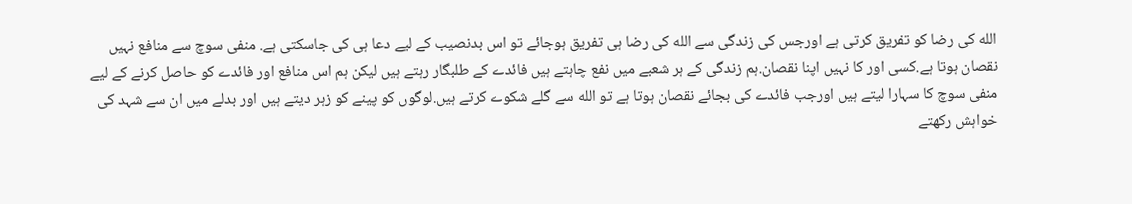الله کی رضا کو تفریق کرتی ہے اورجس کی زندگی سے الله کی رضا ہی تفریق ہوجائے تو اس بدنصیب کے لیے دعا ہی کی جاسکتی ہے. منفی سوچ سے منافع نہیں نقصان ہوتا ہے.کسی اور کا نہیں اپنا نقصان.ہم زندگی کے ہر شعبے میں نفع چاہتے ہیں فائدے کے طلبگار رہتے ہیں لیکن ہم اس منافع اور فائدے کو حاصل کرنے کے لیے منفی سوچ کا سہارا لیتے ہیں اورجب فائدے کی بجائے نقصان ہوتا ہے تو الله سے گلے شکوے کرتے ہیں.لوگوں کو پینے کو زہر دیتے ہیں اور بدلے میں ان سے شہد کی خواہش رکھتے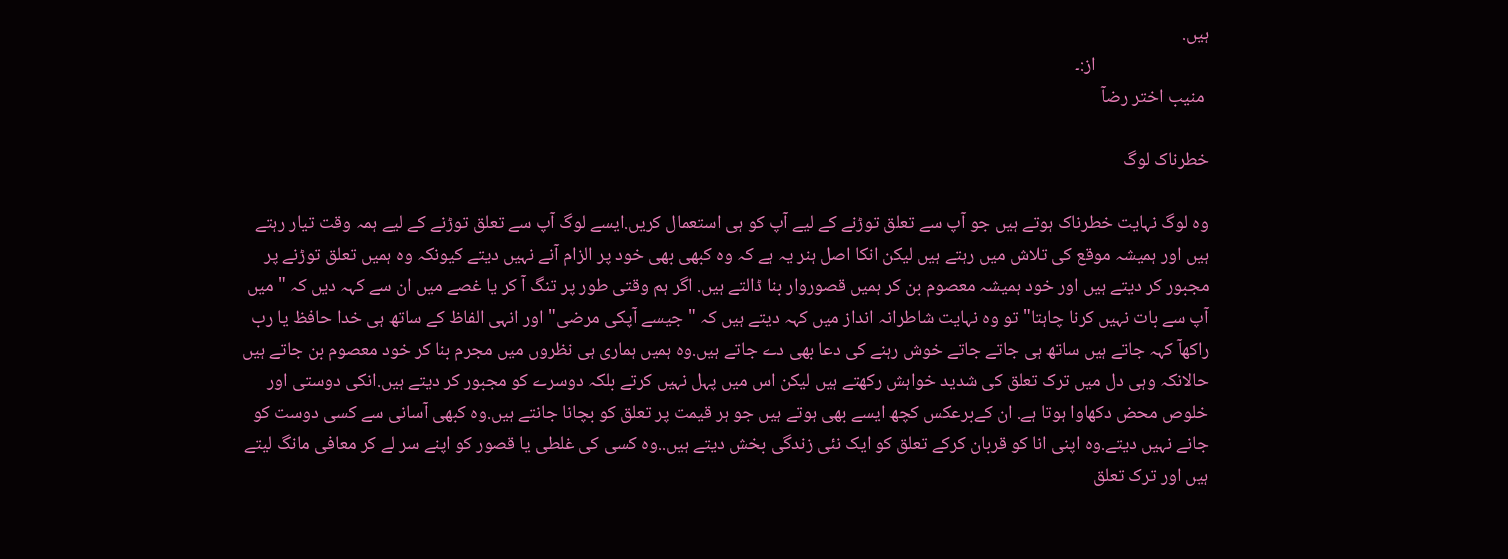ہیں.
                           از:۔
 منیب اختر رضآ

خطرناک لوگ

وە لوگ نہایت خطرناک ہوتے ہیں جو آپ سے تعلق توڑنے کے لیے آپ کو ہی استعمال کریں.ایسے لوگ آپ سے تعلق توڑنے کے لیے ہمہ وقت تیار رہتے ہیں اور ہمیشہ موقع کی تلاش میں رہتے ہیں لیکن انکا اصل ہنر یہ ہے کہ وە کبھی بھی خود پر الزام آنے نہیں دیتے کیونکہ وە ہمیں تعلق توڑنے پر مجبور کر دیتے ہیں اور خود ہمیشہ معصوم بن کر ہمیں قصوروار بنا ڈالتے ہیں. اگر ہم وقتی طور پر تنگ آ کر یا غصے میں ان سے کہہ دیں کہ "میں آپ سے بات نہیں کرنا چاہتا" تو وە نہایت شاطرانہ انداز میں کہہ دیتے ہیں کہ "جیسے آپکی مرضی" اور انہی الفاظ کے ساتھ ہی خدا حافظ یا رب راکھآ کہہ جاتے ہیں ساتھ ہی جاتے جاتے خوش رہنے کی دعا بھی دے جاتے ہیں.وە ہمیں ہماری ہی نظروں میں مجرم بنا کر خود معصوم بن جاتے ہیں حالانکہ وہی دل میں ترک تعلق کی شدید خواہش رکھتے ہیں لیکن اس میں پہل نہیں کرتے بلکہ دوسرے کو مجبور کر دیتے ہیں.انکی دوستی اور خلوص محض دکھاوا ہوتا ہے. ان کےبرعکس کچھ ایسے بھی ہوتے ہیں جو ہر قیمت پر تعلق کو بچانا جانتے ہیں.وە کبھی آسانی سے کسی دوست کو جانے نہیں دیتے.وە اپنی انا کو قربان کرکے تعلق کو ایک نئی زندگی بخش دیتے ہیں..وە کسی کی غلطی یا قصور کو اپنے سر لے کر معافی مانگ لیتے ہیں اور ترک تعلق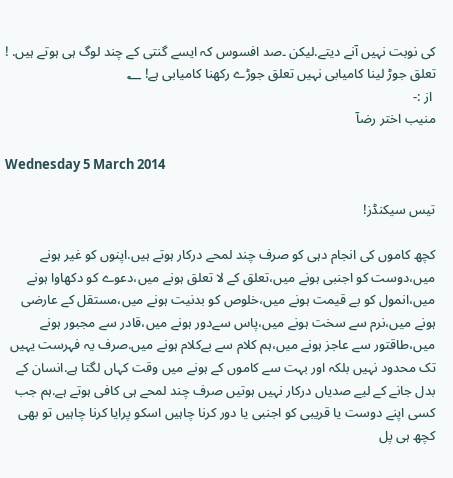کی نوبت نہیں آنے دیتے.لیکن ۔صد افسوس کہ ایسے گنتی کے چند لوگ ہی ہوتے ہیں. ! تعلق جوڑ لینا کامیابی نہیں تعلق جوڑے رکھنا کامیابی ہے! ؂
 از :-
منیب اختر رضآ

Wednesday 5 March 2014

تیس سیکنڈز!

کچھ کاموں کی انجام دہی کو صرف چند لمحے درکار ہوتے ہیں.اپنوں کو غیر ہونے میں،دوست کو اجنبی ہونے میں،تعلق کے لا تعلق ہونے میں،دعوے کو دکھاوا ہونے میں،انمول کو بے قیمت ہونے میں،خلوص کو بدنیت ہونے میں،مستقل کے عارضی ہونے میں،نرم سے سخت ہونے میں،پاس سےدور ہونے میں،قادر سے مجبور ہونے میں،طاقتور سے عاجز ہونے میں،ہم کلام سے بےکلام ہونے میں.صرف یہ فہرست یہیں تک محدود نہیں بلکہ اور بہت سے کاموں کے ہونے میں وقت کہاں لگتا ہے.انسان کے بدل جانے کے لیے صدیاں درکار نہیں ہوتیں صرف چند لمحے ہی کافی ہوتے ہے.ہم جب کسی اپنے دوست یا قریبی کو اجنبی یا دور کرنا چاہیں اسکو پرایا کرنا چاہیں تو بھی کچھ ہی پل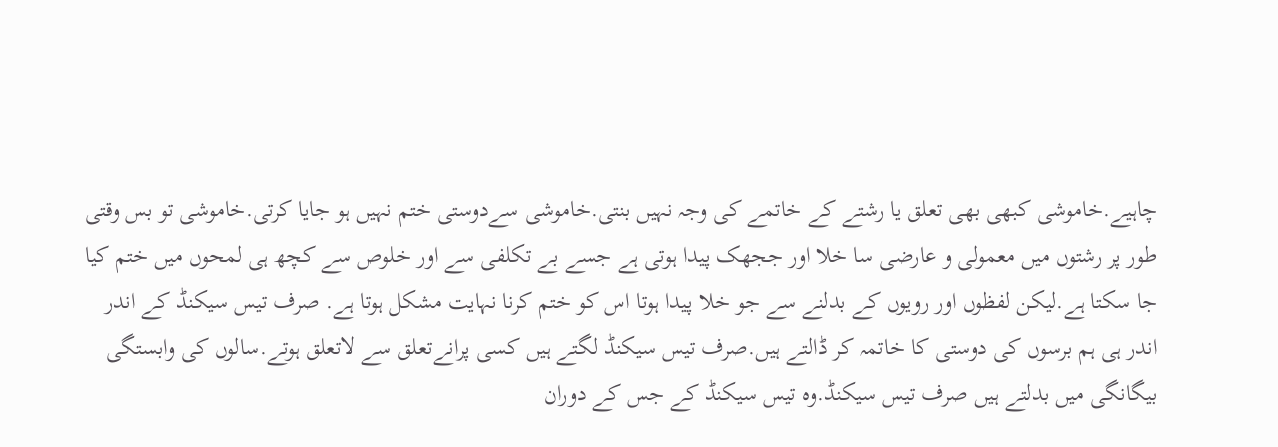چاہیے.خاموشی کبھی بھی تعلق یا رشتے کے خاتمے کی وجہ نہیں بنتی.خاموشی سےدوستی ختم نہیں ہو جایا کرتی.خاموشی تو بس وقتی طور پر رشتوں میں معمولی و عارضی سا خلا اور ججھک پیدا ہوتی ہے جسے بے تکلفی سے اور خلوص سے کچھ ہی لمحوں میں ختم کیا جا سکتا ہے.لیکن لفظوں اور رویوں کے بدلنے سے جو خلا پیدا ہوتا اس کو ختم کرنا نہایت مشکل ہوتا ہے. صرف تیس سیکنڈ کے اندر اندر ہی ہم برسوں کی دوستی کا خاتمہ کر ڈالتے ہیں.صرف تیس سیکنڈ لگتے ہیں کسی پرانےتعلق سے لاتعلق ہوتے.سالوں کی وابستگی بیگانگی میں بدلتے ہیں صرف تیس سیکنڈ.وە تیس سیکنڈ کے جس کے دوران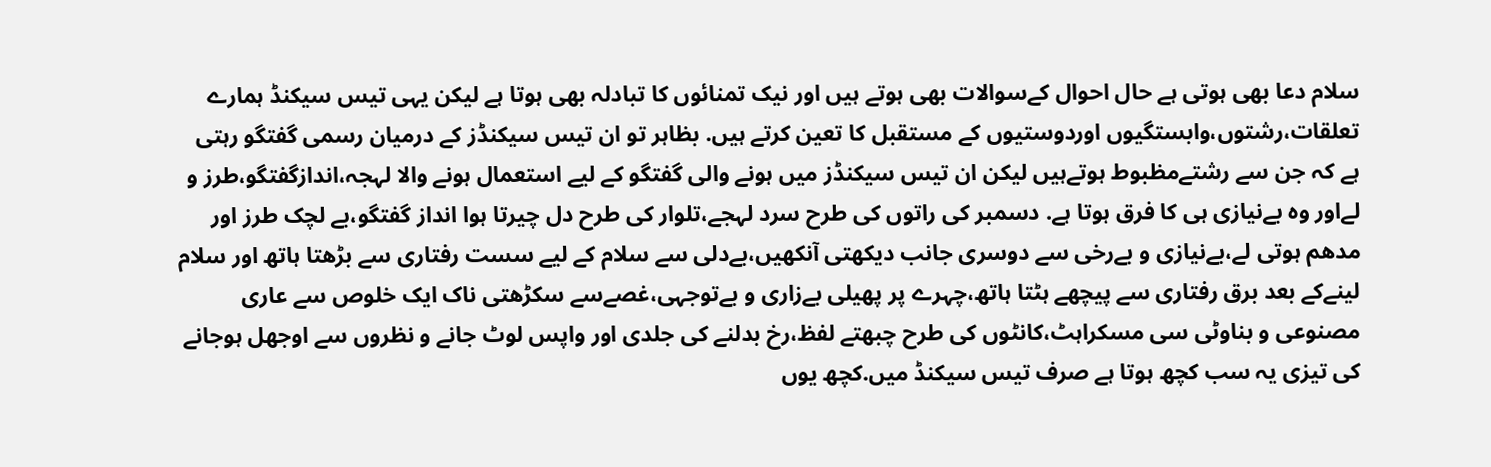سلام دعا بھی ہوتی ہے حال احوال کےسوالات بھی ہوتے ہیں اور نیک تمنائوں کا تبادلہ بھی ہوتا ہے لیکن یہی تیس سیکنڈ ہمارے تعلقات،رشتوں،وابستگیوں اوردوستیوں کے مستقبل کا تعین کرتے ہیں. بظاہر تو ان تیس سیکنڈز کے درمیان رسمی گفتگو رہتی ہے کہ جن سے رشتےمظبوط ہوتےہیں لیکن ان تیس سیکنڈز میں ہونے والی گفتگو کے لیے استعمال ہونے والا لہجہ،اندازگفتگو،طرز و لےاور وە بےنیازی ہی کا فرق ہوتا ہے. دسمبر کی راتوں کی طرح سرد لہجے،تلوار کی طرح دل چیرتا ہوا انداز گفتگو،بے لچک طرز اور مدھم ہوتی لے،بےنیازی و بےرخی سے دوسری جانب دیکھتی آنکھیں،بےدلی سے سلام کے لیے سست رفتاری سے بڑھتا ہاتھ اور سلام لینےکے بعد برق رفتاری سے پیچھے ہٹتا ہاتھ،چہرے پر پھیلی بےزاری و بےتوجہی،غصےسے سکڑھتی ناک ایک خلوص سے عاری مصنوعی و بناوٹی سی مسکراہٹ،کانٹوں کی طرح چبھتے لفظ،رخ بدلنے کی جلدی اور واپس لوٹ جانے و نظروں سے اوجھل ہوجانے کی تیزی یہ سب کچھ ہوتا ہے صرف تیس سیکنڈ میں.کچھ یوں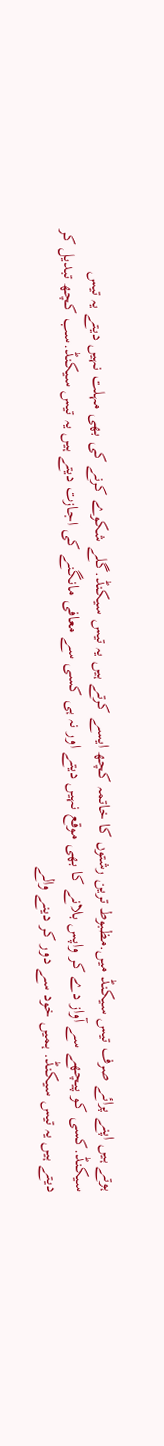ہوتے ہیں اپنے پرائے صرف تیس سیکنڈ میں.مظبوط ترین رشتوں کا خاتمہ کچھ ایسے کرتے ہیں یہ تیس سیکنڈ.گلے شکوے کرنے کی بھی مہلت نہیں دیتے یہ تیس سیکنڈ.کسی کو پیچھے سے آواز دے کر واپس بلانے کا بھی موقع نہیں دیتے اور نہ ہی کسی سے معافی مانگنے کی اجازت دیتے ہیں یہ تیس سیکنڈ.سب کچھ تبدیل کر دیتے ہیں یہ تیس سیکنڈ. ہمیں خود سے دور کر دینے والے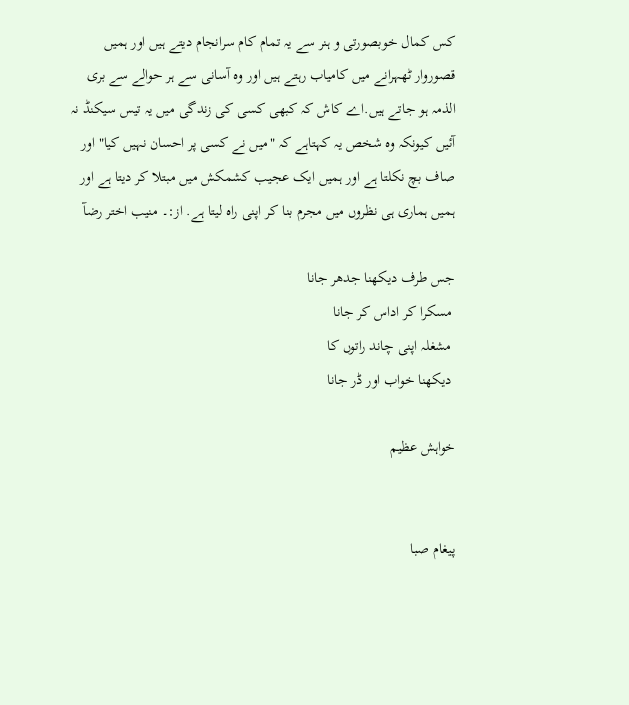کس کمال خوبصورتی و ہنر سے یہ تمام کام سرانجام دیتے ہیں اور ہمیں قصوروار ٹھہرانے میں کامیاب رہتے ہیں اور وە آسانی سے ہر حوالے سے بری الذمہ ہو جاتے ہیں.اے کاش کہ کبھی کسی کی زندگی میں یہ تیس سیکنڈ نہ آئیں کیونکہ وە شخص یہ کہتاہے کہ "میں نے کسی پر احسان نہیں کیا" اور صاف بچ نکلتا ہے اور ہمیں ایک عجیب کشمکش میں مبتلا کر دیتا ہے اور ہمیں ہماری ہی نظروں میں مجرم بنا کر اپنی راە لیتا ہے. از:۔ منیب اختر رضآ

جس طرف دیکھنا جدھر جانا
 مسکرا کر اداس کر جانا
 مشغلہ اپنی چاند راتوں کا
 دیکھنا خواب اور ڈر جانا

خواہش عظیم


پیغام صبا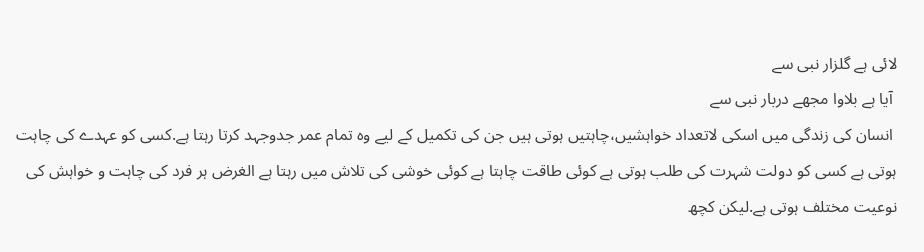لائی ہے گلزار نبی سے
 آیا ہے بلاوا مجھے دربار نبی سے
 انسان کی زندگی میں اسکی لاتعداد خواہشیں،چاہتیں ہوتی ہیں جن کی تکمیل کے لیے وە تمام عمر جدوجہد کرتا رہتا ہے.کسی کو عہدے کی چاہت ہوتی ہے کسی کو دولت شہرت کی طلب ہوتی ہے کوئی طاقت چاہتا ہے کوئی خوشی کی تلاش میں رہتا ہے الغرض ہر فرد کی چاہت و خواہش کی نوعیت مختلف ہوتی ہے.لیکن کچھ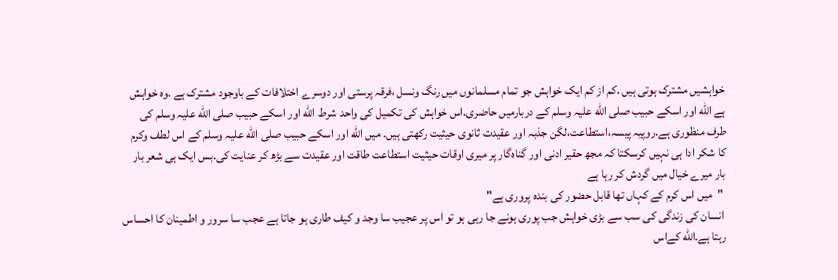خواہشیں مشترک ہوتی ہیں .کم از کم ایک خواہش جو تمام مسلمانوں میں رنگ ونسل ،فرقہ پرستی اور دوسرے اختلافات کے باوجود مشترک ہے .وە خواہش ہے الله اور اسکے حبیب صلی الله علیہ وسلم کے دربارمیں حاضری.اس خواہش کی تکمیل کی واحد شرط الله اور اسکے حبیب صلی الله علیہ وسلم کی طرف منظوری ہے.روپیہ پیسہ،استطاعت،لگن جذبہ اور عقیدت ثانوی حیثیت رکھتی ہیں. میں الله اور اسکے حبیب صلی الله علیہ وسلم کے اس لطف وکرم کا شکر ادا ہی نہیں کرسکتا کہ مجھ حقیر ادنی اور گناەگار پر میری اوقات حیثیت استطاعت طاقت اور عقیدت سے بڑھ کر عنایت کی.بس ایک ہی شعر بار بار میرے خیال میں گردش کر رہا ہے
 "میں اس کرم کے کہاں تھا قابل حضور کی بندە پروری ہے"
 انسان کی زندگی کی سب سے بڑی خواہش جب پوری ہونے جا رہی ہو تو اس پر عجیب سا وجد و کیف طاری ہو جاتا ہے عجب سا سرور و اطمینان کا احساس رہتا ہے.الله کےاس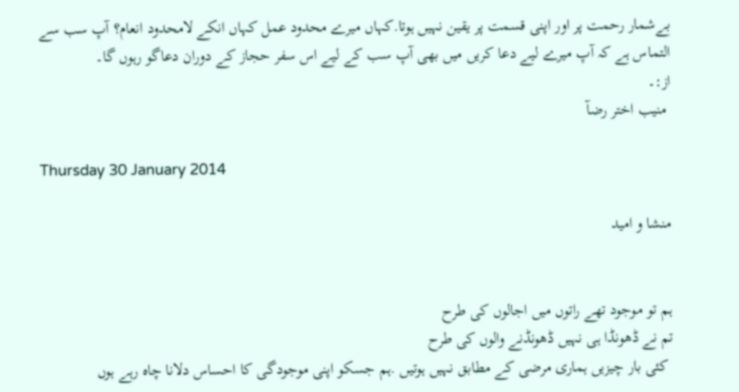بےشمار رحمت پر اور اپنی قسمت پر یقین نہیں ہوتا.کہاں میرے محدود عمل کہاں انکے لامحدود انعام؟ آپ سب سے التماس ہے کہ آپ میرے لیے دعا کریں میں بھی آپ سب کے لیے اس سفر حجاز کے دوران دعاگو رہوں گا۔
از:۔
 منیب اختر رضآ

Thursday 30 January 2014

منشا و امید


ہم تو موجود تھے راتوں میں اجالوں کی طرح
تم نے ڈھونڈا ہی نہیں ڈھونڈنے والوں کی طرح
 کئی بار چیزیں ہماری مرضی کے مطابق نہیں ہوتیں .ہم جسکو اپنی موجودگی کا احساس دلانا چاە رہے ہوں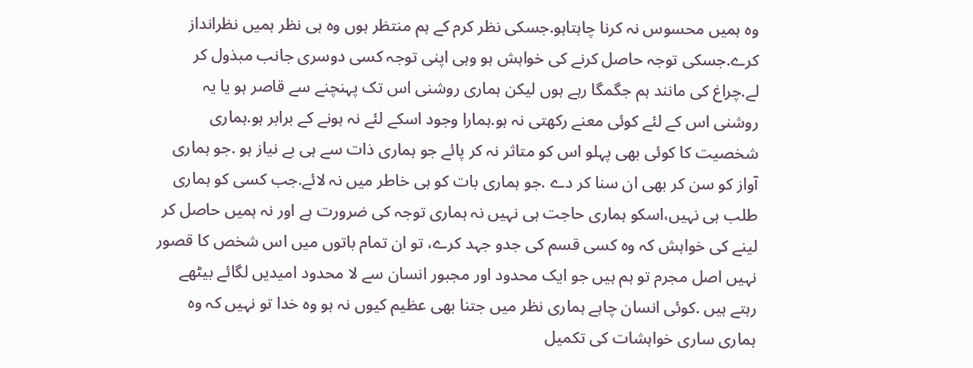وە ہمیں محسوس نہ کرنا چاہتاہو.جسکی نظر کرم کے ہم منتظر ہوں وە ہی نظر ہمیں نظرانداز کرے.جسکی توجہ حاصل کرنے کی خواہش ہو وہی اپنی توجہ کسی دوسری جانب مبذول کر لے.چراغ کی مانند ہم جگمگا رہے ہوں لیکن ہماری روشنی اس تک پہنچنے سے قاصر ہو یا یہ روشنی اس کے لئے کوئی معنے رکھتی نہ ہو.ہمارا وجود اسکے لئے نہ ہونے کے برابر ہو.ہماری شخصیت کا کوئی بھی پہلو اس کو متاثر نہ کر پائے جو ہماری ذات سے ہی بے نیاز ہو .جو ہماری آواز کو سن کر بھی ان سنا کر دے .جو ہماری بات کو ہی خاطر میں نہ لائے.جب کسی کو ہماری طلب ہی نہیں،اسکو ہماری حاجت ہی نہیں نہ ہماری توجہ کی ضرورت ہے اور نہ ہمیں حاصل کر لینے کی خواہش کہ وە کسی قسم کی جدو جہد کرے، تو ان تمام باتوں میں اس شخص کا قصور نہیں اصل مجرم تو ہم ہیں جو ایک محدود اور مجبور انسان سے لا محدود امیدیں لگائے بیٹھے رہتے ہیں .کوئی انسان چاہے ہماری نظر میں جتنا بھی عظیم کیوں نہ ہو وە خدا تو نہیں کہ وە ہماری ساری خواہشات کی تکمیل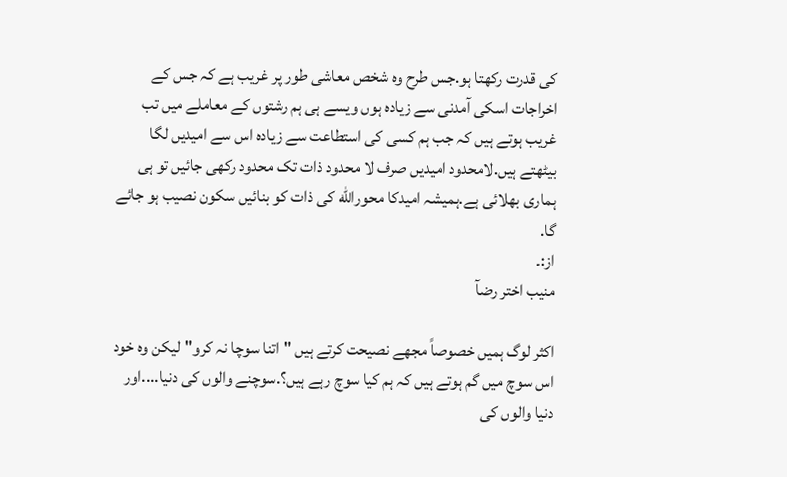کی قدرت رکھتا ہو.جس طرح وە شخص معاشی طور پر غریب ہے کہ جس کے اخراجات اسکی آمدنی سے زیادە ہوں ویسے ہی ہم رشتوں کے معاملے میں تب غریب ہوتے ہیں کہ جب ہم کسی کی استطاعت سے زیادە اس سے امیدیں لگا بیٹھتے ہیں.لامحدود امیدیں صرف لا محدود ذات تک محدود رکھی جائیں تو ہی ہماری بھلائی ہے.ہمیشہ امیدکا محورالله کی ذات کو بنائیں سکون نصیب ہو جائے گا.                                                                                                                                      از:۔
منیب اختر رضآ

اکثر لوگ ہمیں خصوصاً مجھے نصیحت کرتے ہیں "اتنا سوچا نہ کرو"لیکن وە خود اس سوچ میں گم ہوتے ہیں کہ ہم کیا سوچ رہے ہیں؟.سوچنے والوں کی دنیا....اور دنیا والوں کی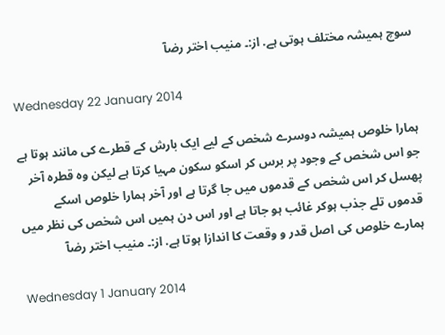سوچ ہمیشہ مختلف ہوتی ہے. از:۔ منیب اختر رضآ

Wednesday 22 January 2014

ہمارا خلوص ہمیشہ دوسرے شخص کے لیے ایک بارش کے قطرے کی مانند ہوتا ہے جو اس شخص کے وجود پر برس کر اسکو سکون مہیا کرتا ہے لیکن وە قطرە آخر پھسل کر اس شخص کے قدموں میں جا گرتا ہے اور آخر ہمارا خلوص اسکے قدموں تلے جذب ہوکر غائب ہو جاتا ہے اور اس دن ہمیں اس شخص کی نظر میں ہمارے خلوص کی اصل قدر و وقعت کا اندازا ہوتا ہے. از:۔ منیب اختر رضآ

Wednesday 1 January 2014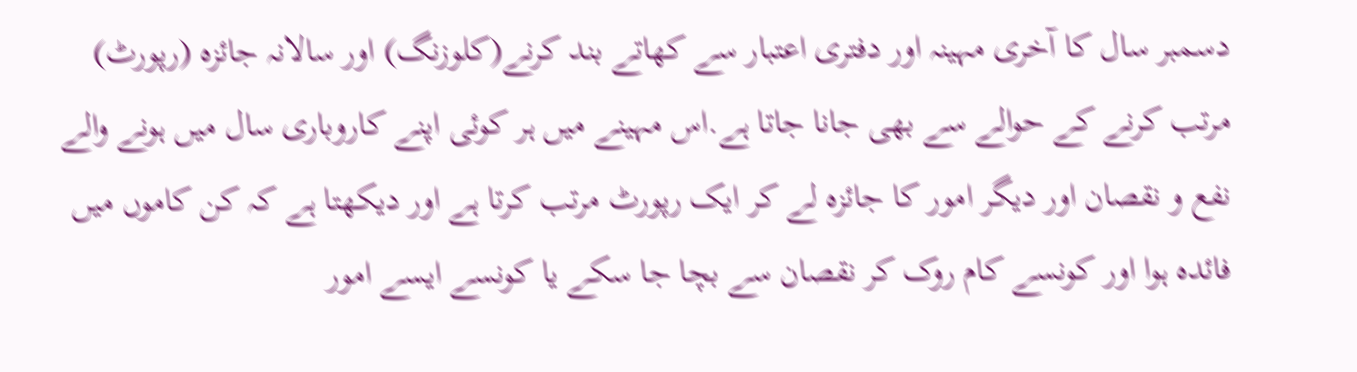دسمبر سال کا آخری مہینہ اور دفتری اعتبار سے کھاتے بند کرنے(کلوزنگ) اور سالانہ جائزە (رپورٹ) مرتب کرنے کے حوالے سے بھی جانا جاتا ہے.اس مہینے میں ہر کوئی اپنے کاروباری سال میں ہونے والے نفع و نقصان اور دیگر امور کا جائزە لے کر ایک رپورٹ مرتب کرتا ہے اور دیکھتا ہے کہ کن کاموں میں فائدە ہوا اور کونسے کام روک کر نقصان سے بچا جا سکے یا کونسے ایسے امور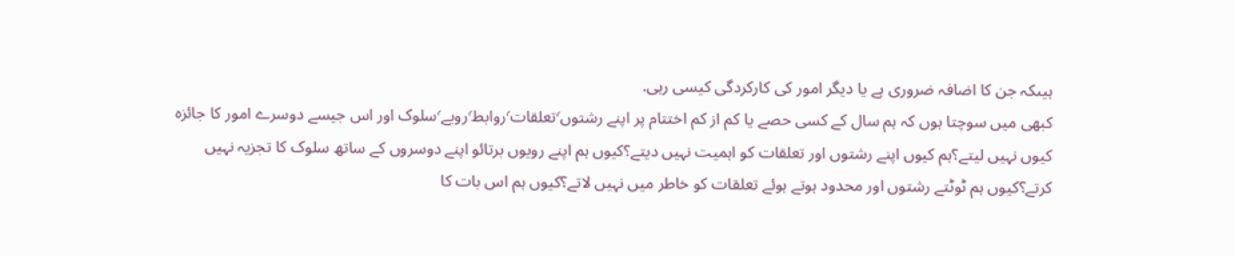ہیںکہ جن کا اضافہ ضروری ہے یا دیگر امور کی کارکردگی کیسی رہی.
کبھی میں سوچتا ہوں کہ ہم سال کے کسی حصے یا کم از کم اختتام پر اپنے رشتوں٬تعلقات٬روابط٬رویے٬سلوک اور اس جیسے دوسرے امور کا جائزە کیوں نہیں لیتے؟ہم کیوں اپنے رشتوں اور تعلقات کو اہمیت نہیں دیتے؟کیوں ہم اپنے رویوں برتائو اپنے دوسروں کے ساتھ سلوک کا تجزیہ نہیں کرتے؟کیوں ہم ٹوٹتے رشتوں اور محدود ہوتے ہوئے تعلقات کو خاطر میں نہیں لاتے؟کیوں ہم اس بات کا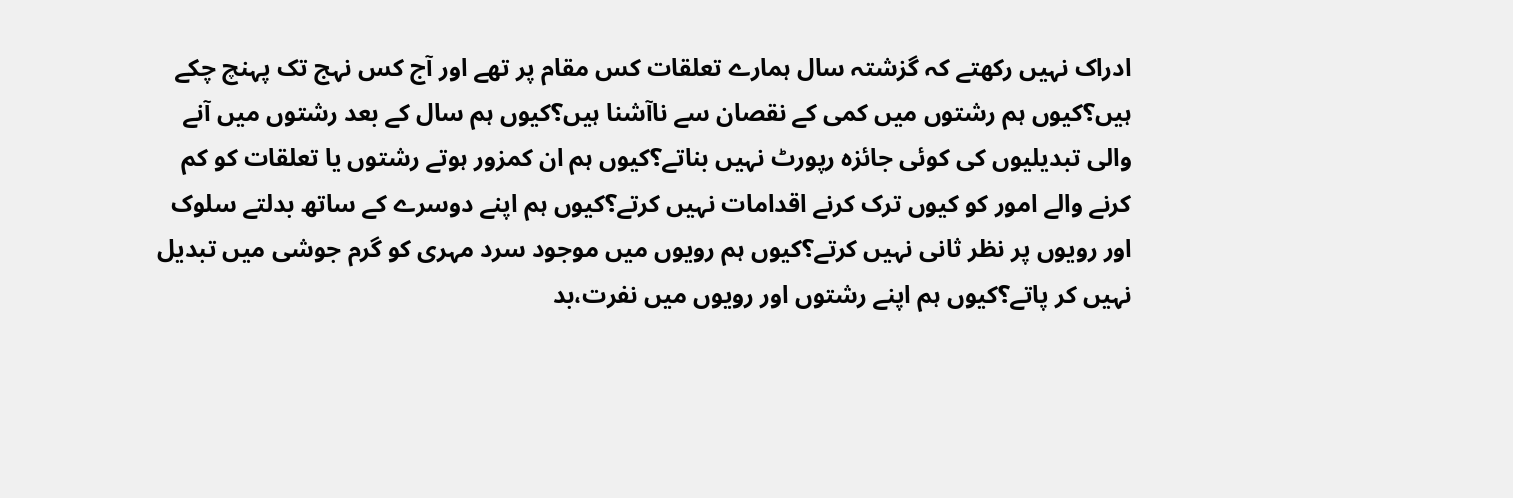ادراک نہیں رکھتے کہ گزشتہ سال ہمارے تعلقات کس مقام پر تھے اور آج کس نہج تک پہنچ چکے ہیں؟کیوں ہم رشتوں میں کمی کے نقصان سے ناآشنا ہیں؟کیوں ہم سال کے بعد رشتوں میں آنے والی تبدیلیوں کی کوئی جائزە رپورٹ نہیں بناتے؟کیوں ہم ان کمزور ہوتے رشتوں یا تعلقات کو کم کرنے والے امور کو کیوں ترک کرنے اقدامات نہیں کرتے؟کیوں ہم اپنے دوسرے کے ساتھ بدلتے سلوک اور رویوں پر نظر ثانی نہیں کرتے؟کیوں ہم رویوں میں موجود سرد مہری کو گرم جوشی میں تبدیل نہیں کر پاتے؟کیوں ہم اپنے رشتوں اور رویوں میں نفرت،بد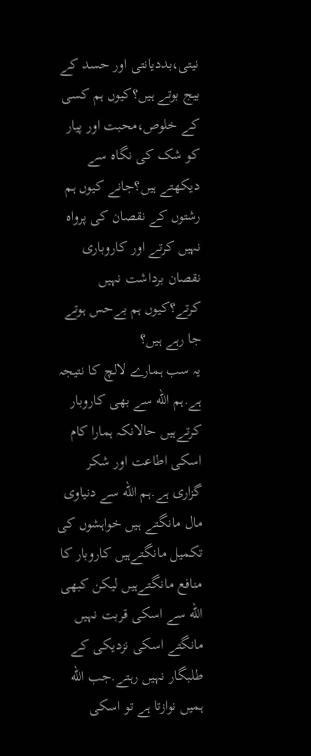نیتی،بددیانتی اور حسد کے بیج بوتے ہیں؟کیوں ہم کسی کے خلوص،محبت اور پیار کو شک کی نگاە سے دیکھتے ہیں؟جانے کیوں ہم رشتوں کے نقصان کی پرواە نہیں کرتے اور کاروباری نقصان برداشت نہیں کرتے؟کیوں ہم بےحس ہوتے جا رہے ہیں؟
یہ سب ہمارے لالچ کا نتیجہ ہے.ہم الله سے بھی کاروبار کرتےہیں حالانکہ ہمارا کام اسکی اطاعت اور شکر گزاری ہے.ہم الله سے دنیاوی مال مانگتے ہیں خواہشوں کی تکمیل مانگتےہیں کاروبار کا
منافع مانگتےہیں لیکن کبھی الله سے اسکی قربت نہیں مانگتے اسکی نزدیکی کے طلبگار نہیں رہتے.جب الله ہمیں نوازتا ہے تو اسکی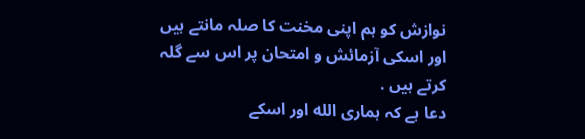نوازش کو ہم اپنی مخنت کا صلہ مانتے ہیں اور اسکی آزمائش و امتحان پر اس سے گلہ کرتے ہیں .
دعا ہے کہ ہماری الله اور اسکے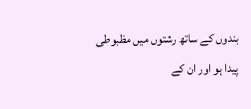بندوں کے ساتھ رشتوں میں مظبوطی پیدا ہو اور ان کے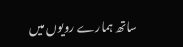ساتھ ہمارے رویوں میں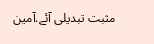مثبت تبدیلی آئے.آمین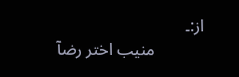از:۔
            منیب اختر رضآ